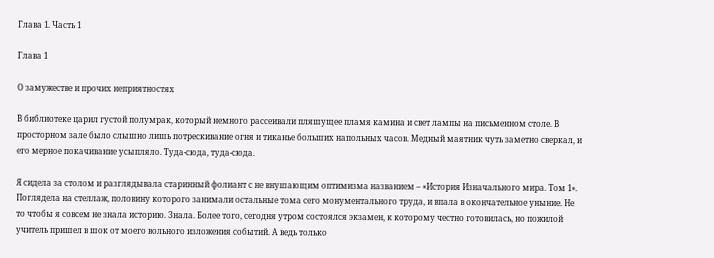Глава 1. Часть 1

Глава 1

О замужестве и прочих неприятностях

В библиотеке царил густой полумрак, который немного рассеивали пляшущее пламя камина и свет лампы на письменном столе. В просторном зале было слышно лишь потрескивание огня и тиканье больших напольных часов. Медный маятник чуть заметно сверкал, и его мерное покачивание усыпляло. Туда-сюда, туда-сюда.

Я сидела за столом и разглядывала старинный фолиант с не внушающим оптимизма названием – «История Изначального мира. Том 1». Поглядела на стеллаж, половину которого занимали остальные тома сего монументального труда, и впала в окончательное уныние. Не то чтобы я совсем не знала историю. Знала. Более того, сегодня утром состоялся экзамен, к которому честно готовилась, но пожилой учитель пришел в шок от моего вольного изложения событий. А ведь только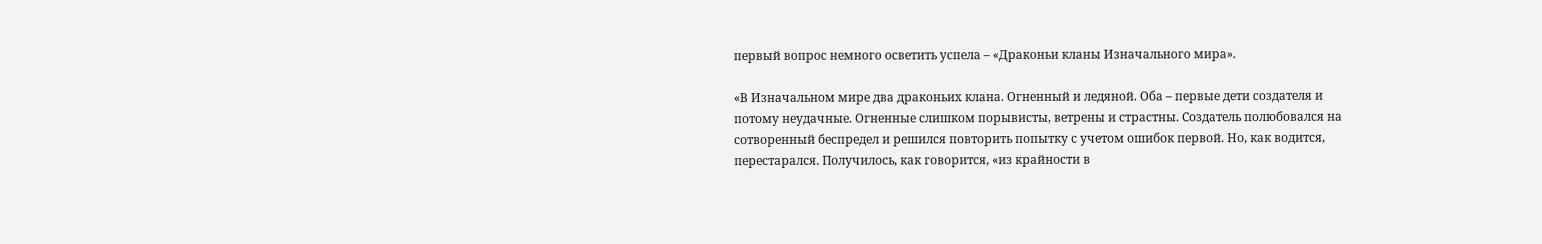первый вопрос немного осветить успела – «Драконьи кланы Изначального мира».

«В Изначальном мире два драконьих клана. Огненный и ледяной. Оба – первые дети создателя и потому неудачные. Огненные слишком порывисты, ветрены и страстны. Создатель полюбовался на сотворенный беспредел и решился повторить попытку с учетом ошибок первой. Но, как водится, перестарался. Получилось, как говорится, «из крайности в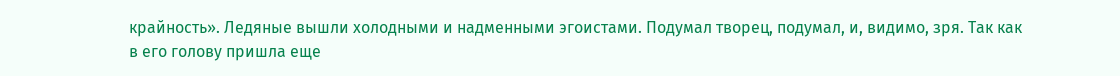крайность». Ледяные вышли холодными и надменными эгоистами. Подумал творец, подумал, и, видимо, зря. Так как в его голову пришла еще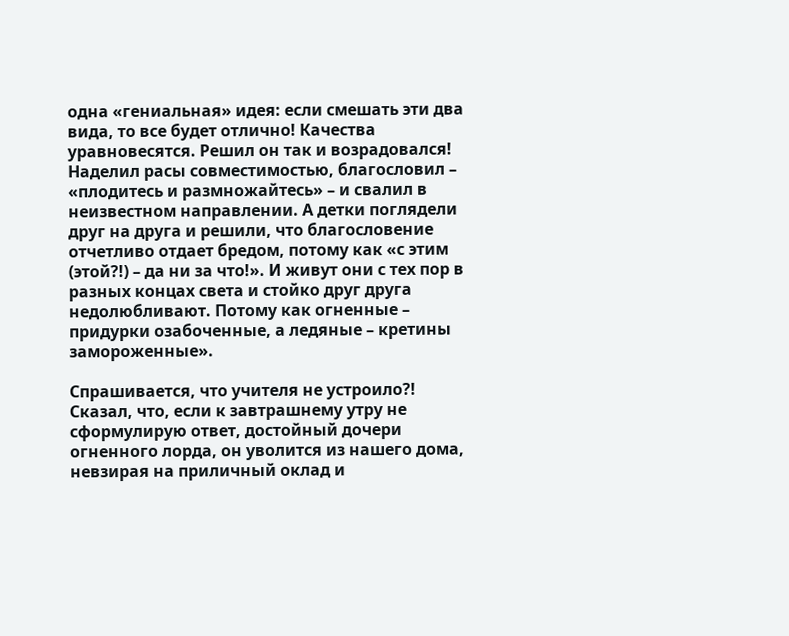одна «гениальная» идея: если смешать эти два вида, то все будет отлично! Качества уравновесятся. Решил он так и возрадовался! Наделил расы совместимостью, благословил – «плодитесь и размножайтесь» – и свалил в неизвестном направлении. А детки поглядели друг на друга и решили, что благословение отчетливо отдает бредом, потому как «с этим (этой?!) – да ни за что!». И живут они с тех пор в разных концах света и стойко друг друга недолюбливают. Потому как огненные – придурки озабоченные, а ледяные – кретины замороженные».

Спрашивается, что учителя не устроило?! Сказал, что, если к завтрашнему утру не сформулирую ответ, достойный дочери огненного лорда, он уволится из нашего дома, невзирая на приличный оклад и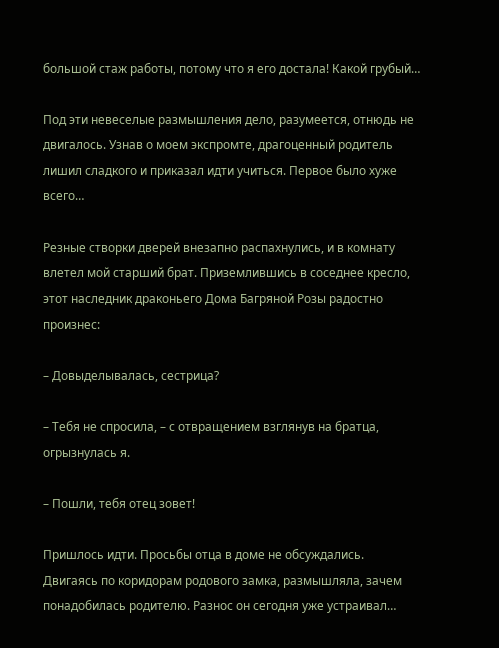большой стаж работы, потому что я его достала! Какой грубый…

Под эти невеселые размышления дело, разумеется, отнюдь не двигалось. Узнав о моем экспромте, драгоценный родитель лишил сладкого и приказал идти учиться. Первое было хуже всего…

Резные створки дверей внезапно распахнулись, и в комнату влетел мой старший брат. Приземлившись в соседнее кресло, этот наследник драконьего Дома Багряной Розы радостно произнес:

– Довыделывалась, сестрица?

– Тебя не спросила, – с отвращением взглянув на братца, огрызнулась я.

– Пошли, тебя отец зовет!

Пришлось идти. Просьбы отца в доме не обсуждались. Двигаясь по коридорам родового замка, размышляла, зачем понадобилась родителю. Разнос он сегодня уже устраивал…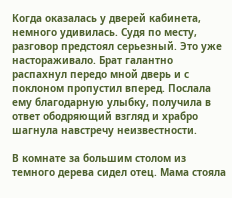Когда оказалась у дверей кабинета, немного удивилась. Судя по месту, разговор предстоял серьезный. Это уже настораживало. Брат галантно распахнул передо мной дверь и с поклоном пропустил вперед. Послала ему благодарную улыбку, получила в ответ ободряющий взгляд и храбро шагнула навстречу неизвестности.

В комнате за большим столом из темного дерева сидел отец. Мама стояла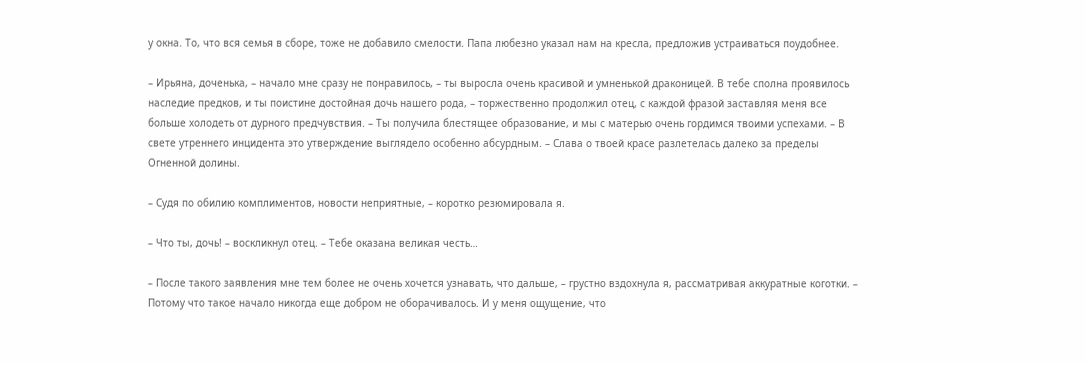у окна. То, что вся семья в сборе, тоже не добавило смелости. Папа любезно указал нам на кресла, предложив устраиваться поудобнее.

– Ирьяна, доченька, – начало мне сразу не понравилось, – ты выросла очень красивой и умненькой драконицей. В тебе сполна проявилось наследие предков, и ты поистине достойная дочь нашего рода, – торжественно продолжил отец, с каждой фразой заставляя меня все больше холодеть от дурного предчувствия. – Ты получила блестящее образование, и мы с матерью очень гордимся твоими успехами. – В свете утреннего инцидента это утверждение выглядело особенно абсурдным. – Слава о твоей красе разлетелась далеко за пределы Огненной долины.

– Судя по обилию комплиментов, новости неприятные, – коротко резюмировала я.

– Что ты, дочь! – воскликнул отец. – Тебе оказана великая честь…

– После такого заявления мне тем более не очень хочется узнавать, что дальше, – грустно вздохнула я, рассматривая аккуратные коготки. – Потому что такое начало никогда еще добром не оборачивалось. И у меня ощущение, что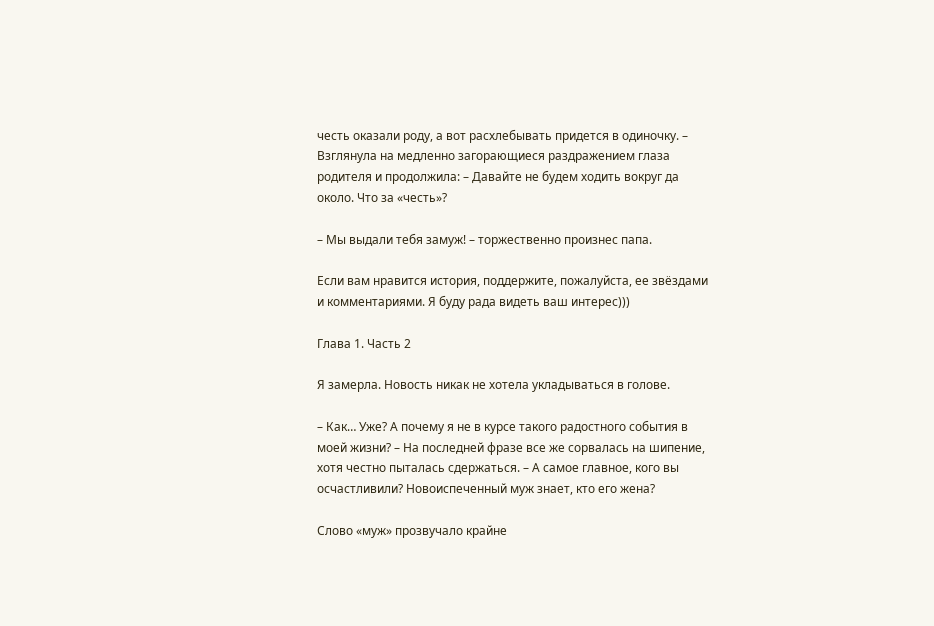честь оказали роду, а вот расхлебывать придется в одиночку. – Взглянула на медленно загорающиеся раздражением глаза родителя и продолжила: – Давайте не будем ходить вокруг да около. Что за «честь»?

– Мы выдали тебя замуж! – торжественно произнес папа.

Если вам нравится история, поддержите, пожалуйста, ее звёздами и комментариями. Я буду рада видеть ваш интерес)))

Глава 1. Часть 2

Я замерла. Новость никак не хотела укладываться в голове.

– Как… Уже? А почему я не в курсе такого радостного события в моей жизни? – На последней фразе все же сорвалась на шипение, хотя честно пыталась сдержаться. – А самое главное, кого вы осчастливили? Новоиспеченный муж знает, кто его жена?

Слово «муж» прозвучало крайне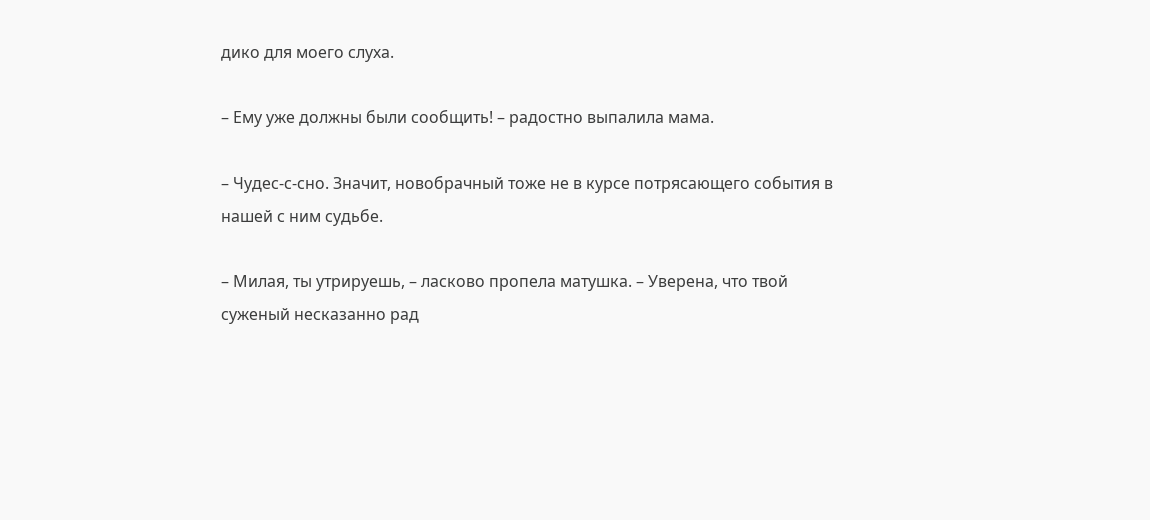дико для моего слуха.

– Ему уже должны были сообщить! – радостно выпалила мама.

– Чудес-с-сно. Значит, новобрачный тоже не в курсе потрясающего события в нашей с ним судьбе.

– Милая, ты утрируешь, – ласково пропела матушка. – Уверена, что твой суженый несказанно рад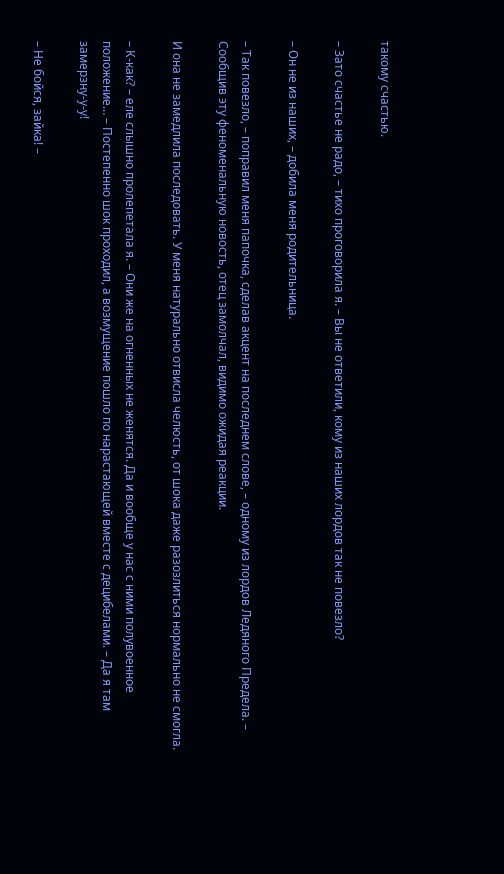такому счастью.

– Зато счастье не радо, – тихо проговорила я. – Вы не ответили, кому из наших лордов так не повезло?

– Он не из наших, – добила меня родительница.

– Так повезло, – поправил меня папочка, сделав акцент на последнем слове, – одному из лордов Ледяного Предела. – Сообщив эту феноменальную новость, отец замолчал, видимо ожидая реакции.

И она не замедлила последовать. У меня натурально отвисла челюсть, от шока даже разозлиться нормально не смогла.

– К-как? – еле слышно пролепетала я. – Они же на огненных не женятся. Да и вообще у нас с ними полувоенное положение… – Постепенно шок проходил, а возмущение пошло по нарастающей вместе с децибелами. – Да я там замерзну-у-у!

– Не бойся, зайка! –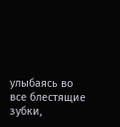улыбаясь во все блестящие зубки,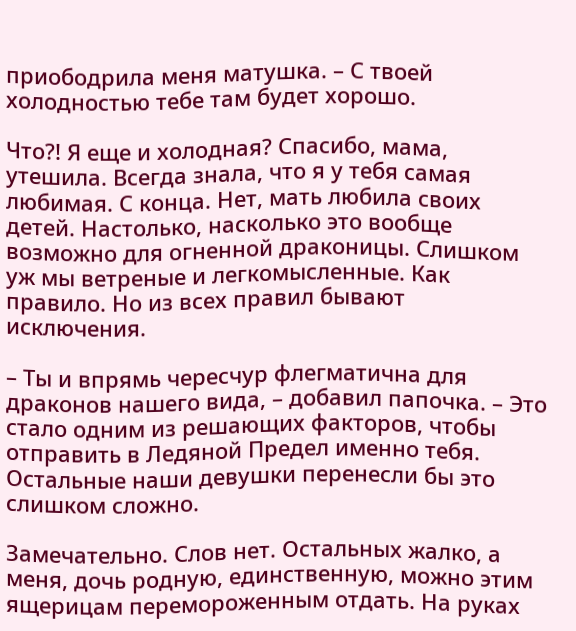приободрила меня матушка. – С твоей холодностью тебе там будет хорошо.

Что?! Я еще и холодная? Спасибо, мама, утешила. Всегда знала, что я у тебя самая любимая. С конца. Нет, мать любила своих детей. Настолько, насколько это вообще возможно для огненной драконицы. Слишком уж мы ветреные и легкомысленные. Как правило. Но из всех правил бывают исключения.

– Ты и впрямь чересчур флегматична для драконов нашего вида, – добавил папочка. – Это стало одним из решающих факторов, чтобы отправить в Ледяной Предел именно тебя. Остальные наши девушки перенесли бы это слишком сложно.

Замечательно. Слов нет. Остальных жалко, а меня, дочь родную, единственную, можно этим ящерицам перемороженным отдать. На руках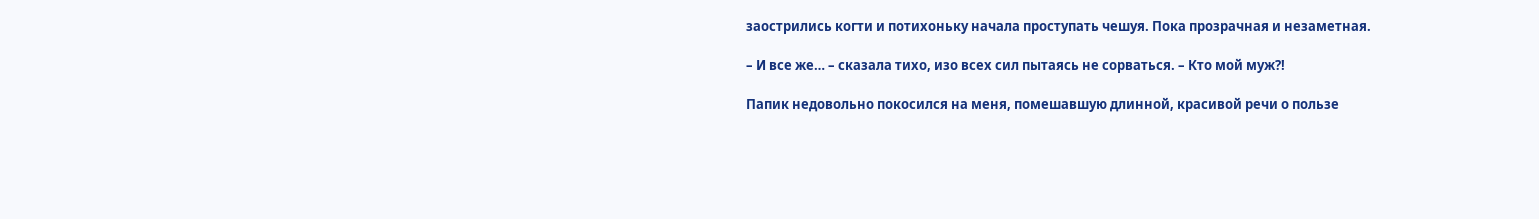заострились когти и потихоньку начала проступать чешуя. Пока прозрачная и незаметная.

– И все же… – сказала тихо, изо всех сил пытаясь не сорваться. – Кто мой муж?!

Папик недовольно покосился на меня, помешавшую длинной, красивой речи о пользе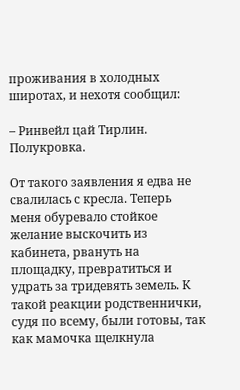проживания в холодных широтах, и нехотя сообщил:

– Ринвейл цай Тирлин. Полукровка.

От такого заявления я едва не свалилась с кресла. Теперь меня обуревало стойкое желание выскочить из кабинета, рвануть на площадку, превратиться и удрать за тридевять земель. К такой реакции родственнички, судя по всему, были готовы, так как мамочка щелкнула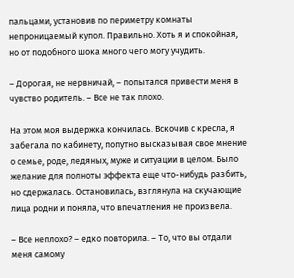пальцами, установив по периметру комнаты непроницаемый купол. Правильно. Хоть я и спокойная, но от подобного шока много чего могу учудить.

– Дорогая, не нервничай, – попытался привести меня в чувство родитель. – Все не так плохо.

На этом моя выдержка кончилась. Вскочив с кресла, я забегала по кабинету, попутно высказывая свое мнение о семье, роде, ледяных, муже и ситуации в целом. Было желание для полноты эффекта еще что-нибудь разбить, но сдержалась. Остановилась, взглянула на скучающие лица родни и поняла, что впечатления не произвела.

– Все неплохо? – едко повторила. – То, что вы отдали меня самому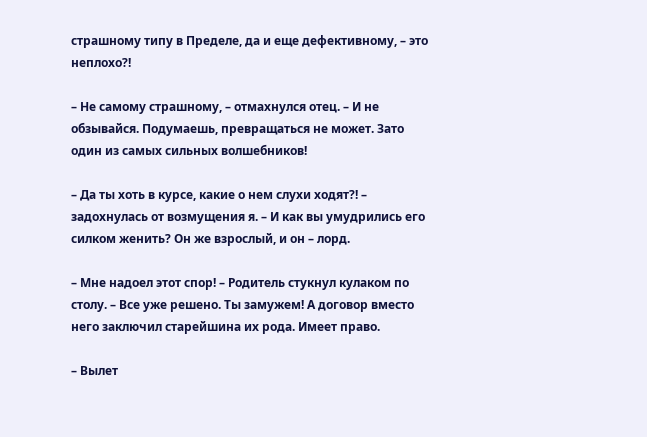страшному типу в Пределе, да и еще дефективному, – это неплохо?!

– Не самому страшному, – отмахнулся отец. – И не обзывайся. Подумаешь, превращаться не может. Зато один из самых сильных волшебников!

– Да ты хоть в курсе, какие о нем слухи ходят?! – задохнулась от возмущения я. – И как вы умудрились его силком женить? Он же взрослый, и он – лорд.

– Мне надоел этот спор! – Родитель стукнул кулаком по столу. – Все уже решено. Ты замужем! А договор вместо него заключил старейшина их рода. Имеет право.

– Вылет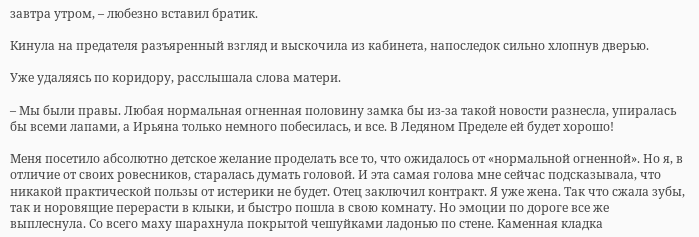завтра утром, – любезно вставил братик.

Кинула на предателя разъяренный взгляд и выскочила из кабинета, напоследок сильно хлопнув дверью.

Уже удаляясь по коридору, расслышала слова матери.

– Мы были правы. Любая нормальная огненная половину замка бы из-за такой новости разнесла, упиралась бы всеми лапами, а Ирьяна только немного побесилась, и все. В Ледяном Пределе ей будет хорошо!

Меня посетило абсолютно детское желание проделать все то, что ожидалось от «нормальной огненной». Но я, в отличие от своих ровесников, старалась думать головой. И эта самая голова мне сейчас подсказывала, что никакой практической пользы от истерики не будет. Отец заключил контракт. Я уже жена. Так что сжала зубы, так и норовящие перерасти в клыки, и быстро пошла в свою комнату. Но эмоции по дороге все же выплеснула. Со всего маху шарахнула покрытой чешуйками ладонью по стене. Каменная кладка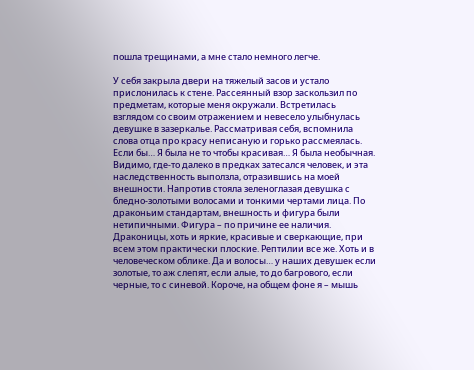пошла трещинами, а мне стало немного легче.

У себя закрыла двери на тяжелый засов и устало прислонилась к стене. Рассеянный взор заскользил по предметам, которые меня окружали. Встретилась взглядом со своим отражением и невесело улыбнулась девушке в зазеркалье. Рассматривая себя, вспомнила слова отца про красу неписаную и горько рассмеялась. Если бы… Я была не то чтобы красивая… Я была необычная. Видимо, где-то далеко в предках затесался человек, и эта наследственность выползла, отразившись на моей внешности. Напротив стояла зеленоглазая девушка с бледно-золотыми волосами и тонкими чертами лица. По драконьим стандартам, внешность и фигура были нетипичными. Фигура – по причине ее наличия. Драконицы, хоть и яркие, красивые и сверкающие, при всем этом практически плоские. Рептилии все же. Хоть и в человеческом облике. Да и волосы… у наших девушек если золотые, то аж слепят, если алые, то до багрового, если черные, то с синевой. Короче, на общем фоне я – мышь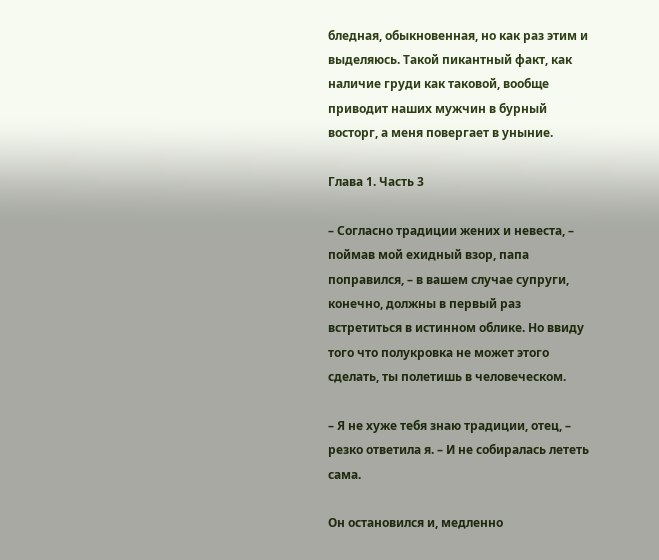бледная, обыкновенная, но как раз этим и выделяюсь. Такой пикантный факт, как наличие груди как таковой, вообще приводит наших мужчин в бурный восторг, а меня повергает в уныние.

Глава 1. Часть 3

– Согласно традиции жених и невеста, – поймав мой ехидный взор, папа поправился, – в вашем случае супруги, конечно, должны в первый раз встретиться в истинном облике. Но ввиду того что полукровка не может этого сделать, ты полетишь в человеческом.

– Я не хуже тебя знаю традиции, отец, – резко ответила я. – И не собиралась лететь сама.

Он остановился и, медленно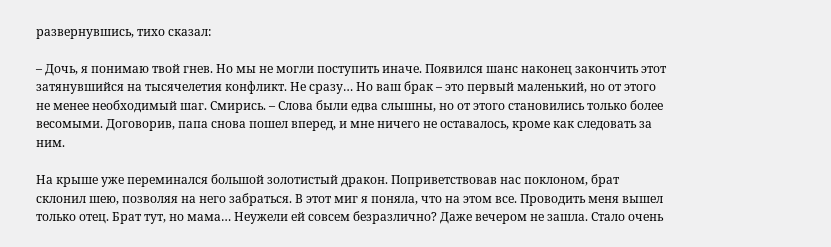развернувшись, тихо сказал:

– Дочь, я понимаю твой гнев. Но мы не могли поступить иначе. Появился шанс наконец закончить этот затянувшийся на тысячелетия конфликт. Не сразу… Но ваш брак – это первый маленький, но от этого не менее необходимый шаг. Смирись. – Слова были едва слышны, но от этого становились только более весомыми. Договорив, папа снова пошел вперед, и мне ничего не оставалось, кроме как следовать за ним.

На крыше уже переминался большой золотистый дракон. Поприветствовав нас поклоном, брат склонил шею, позволяя на него забраться. В этот миг я поняла, что на этом все. Проводить меня вышел только отец. Брат тут, но мама… Неужели ей совсем безразлично? Даже вечером не зашла. Стало очень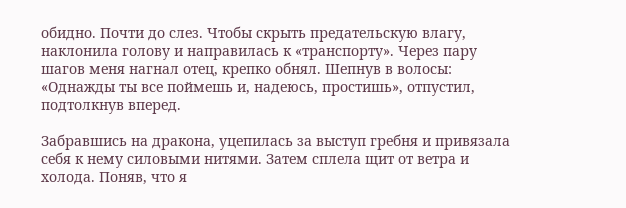обидно. Почти до слез. Чтобы скрыть предательскую влагу, наклонила голову и направилась к «транспорту». Через пару шагов меня нагнал отец, крепко обнял. Шепнув в волосы: «Однажды ты все поймешь и, надеюсь, простишь», отпустил, подтолкнув вперед.

Забравшись на дракона, уцепилась за выступ гребня и привязала себя к нему силовыми нитями. Затем сплела щит от ветра и холода. Поняв, что я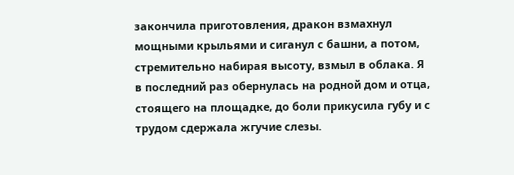закончила приготовления, дракон взмахнул мощными крыльями и сиганул с башни, а потом, стремительно набирая высоту, взмыл в облака. Я в последний раз обернулась на родной дом и отца, стоящего на площадке, до боли прикусила губу и с трудом сдержала жгучие слезы.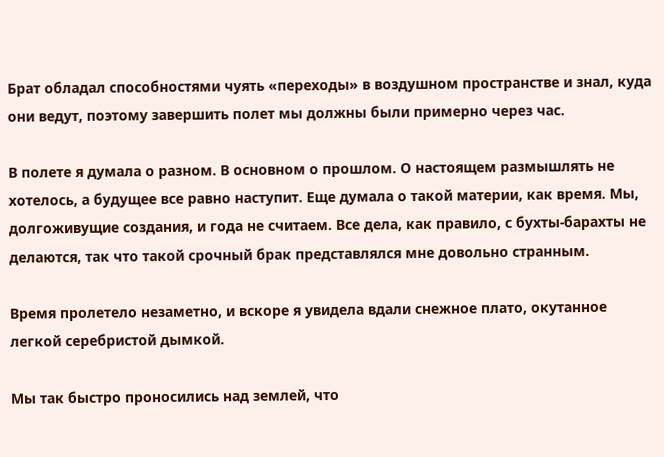Брат обладал способностями чуять «переходы» в воздушном пространстве и знал, куда они ведут, поэтому завершить полет мы должны были примерно через час.

В полете я думала о разном. В основном о прошлом. О настоящем размышлять не хотелось, а будущее все равно наступит. Еще думала о такой материи, как время. Мы, долгоживущие создания, и года не считаем. Все дела, как правило, с бухты-барахты не делаются, так что такой срочный брак представлялся мне довольно странным.

Время пролетело незаметно, и вскоре я увидела вдали снежное плато, окутанное легкой серебристой дымкой.

Мы так быстро проносились над землей, что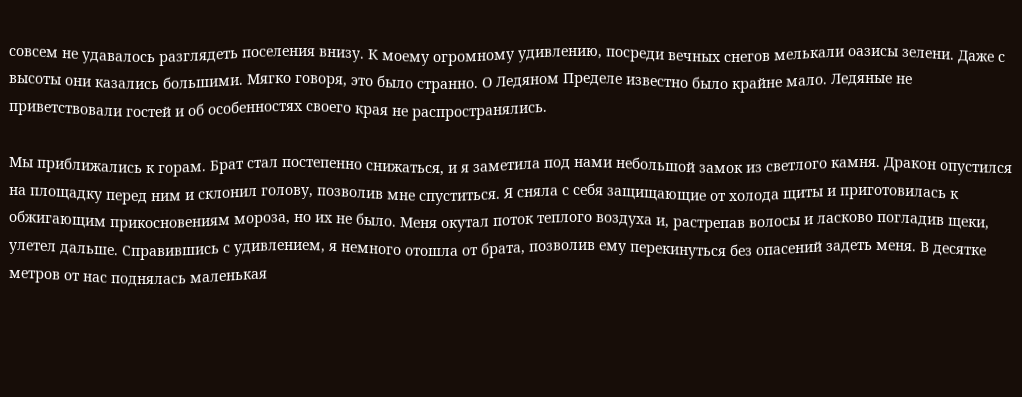совсем не удавалось разглядеть поселения внизу. К моему огромному удивлению, посреди вечных снегов мелькали оазисы зелени. Даже с высоты они казались большими. Мягко говоря, это было странно. О Ледяном Пределе известно было крайне мало. Ледяные не приветствовали гостей и об особенностях своего края не распространялись.

Мы приближались к горам. Брат стал постепенно снижаться, и я заметила под нами небольшой замок из светлого камня. Дракон опустился на площадку перед ним и склонил голову, позволив мне спуститься. Я сняла с себя защищающие от холода щиты и приготовилась к обжигающим прикосновениям мороза, но их не было. Меня окутал поток теплого воздуха и, растрепав волосы и ласково погладив щеки, улетел дальше. Справившись с удивлением, я немного отошла от брата, позволив ему перекинуться без опасений задеть меня. В десятке метров от нас поднялась маленькая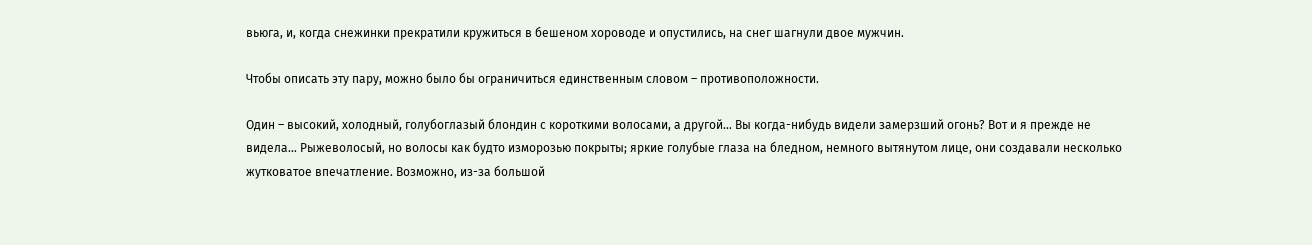вьюга, и, когда снежинки прекратили кружиться в бешеном хороводе и опустились, на снег шагнули двое мужчин.

Чтобы описать эту пару, можно было бы ограничиться единственным словом – противоположности.

Один – высокий, холодный, голубоглазый блондин с короткими волосами, а другой… Вы когда-нибудь видели замерзший огонь? Вот и я прежде не видела… Рыжеволосый, но волосы как будто изморозью покрыты; яркие голубые глаза на бледном, немного вытянутом лице, они создавали несколько жутковатое впечатление. Возможно, из-за большой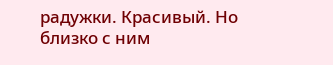радужки. Красивый. Но близко с ним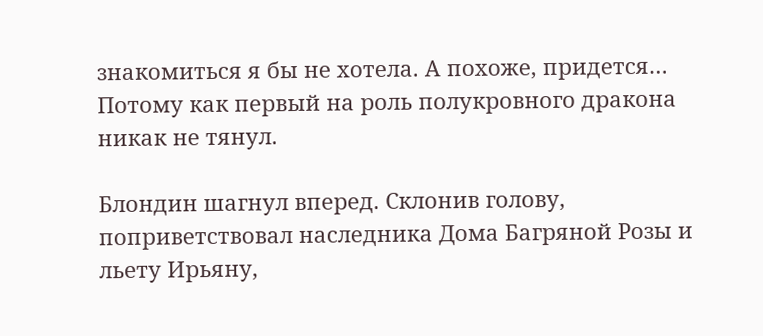знакомиться я бы не хотела. А похоже, придется… Потому как первый на роль полукровного дракона никак не тянул.

Блондин шагнул вперед. Склонив голову, поприветствовал наследника Дома Багряной Розы и льету Ирьяну,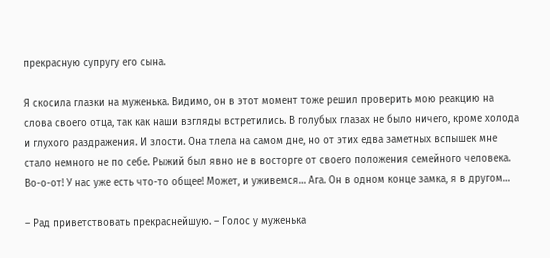прекрасную супругу его сына.

Я скосила глазки на муженька. Видимо, он в этот момент тоже решил проверить мою реакцию на слова своего отца, так как наши взгляды встретились. В голубых глазах не было ничего, кроме холода и глухого раздражения. И злости. Она тлела на самом дне, но от этих едва заметных вспышек мне стало немного не по себе. Рыжий был явно не в восторге от своего положения семейного человека. Во-о-от! У нас уже есть что-то общее! Может, и уживемся… Ага. Он в одном конце замка, я в другом…

– Рад приветствовать прекраснейшую. – Голос у муженька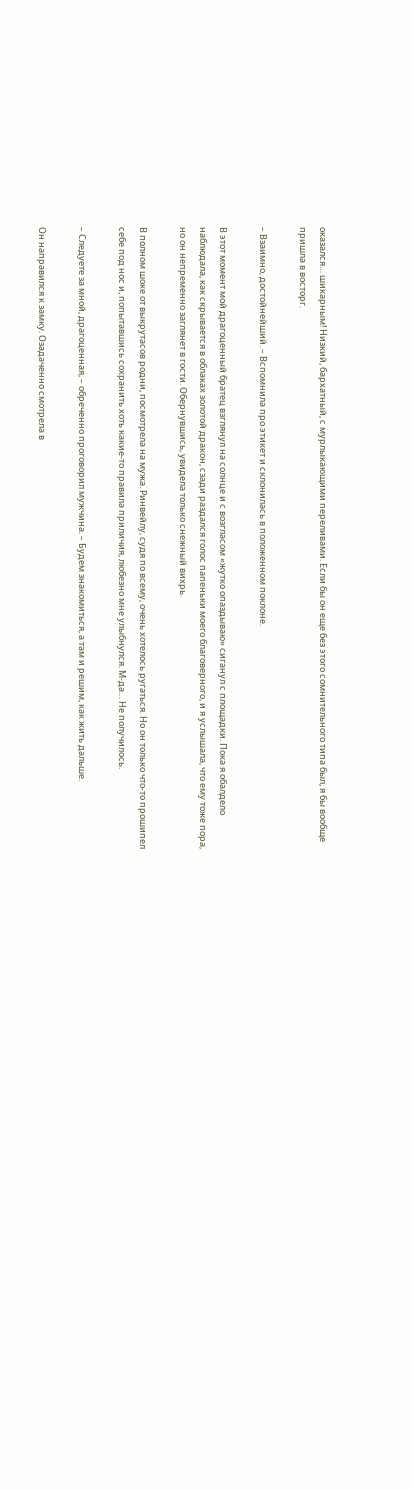оказался… шикарным! Низкий, бархатный, с мурлыкающими переливами. Если бы он еще без этого сомнительного типа был, я бы вообще пришла в восторг.

– Взаимно, достойнейший. – Вспомнила про этикет и склонилась в положенном поклоне.

В этот момент мой драгоценный братец взглянул на солнце и с возгласом «жутко опаздываю» сиганул с площадки. Пока я обалдело наблюдала, как скрывается в облаках золотой дракон, сзади раздался голос папеньки моего благоверного, и я услышала, что ему тоже пора, но он непременно заглянет в гости. Обернувшись, увидела только снежный вихрь.

В полном шоке от выкрутасов родни, посмотрела на мужа. Ринвейлу, судя по всему, очень хотелось ругаться. Но он только что-то прошипел себе под нос и, попытавшись сохранить хоть какие-то правила приличия, любезно мне улыбнулся. М-да… Не получилось.

– Следуете за мной, драгоценная, – обреченно проговорил мужчина. – Будем знакомиться, а там и решим, как жить дальше.

Он направился к замку. Озадаченно смотрела в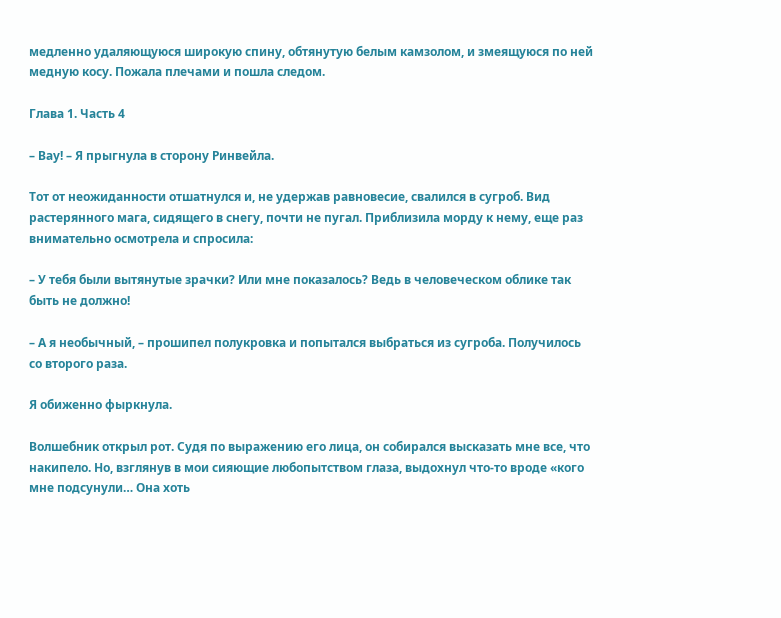медленно удаляющуюся широкую спину, обтянутую белым камзолом, и змеящуюся по ней медную косу. Пожала плечами и пошла следом.

Глава 1. Часть 4

– Вау! – Я прыгнула в сторону Ринвейла.

Тот от неожиданности отшатнулся и, не удержав равновесие, свалился в сугроб. Вид растерянного мага, сидящего в снегу, почти не пугал. Приблизила морду к нему, еще раз внимательно осмотрела и спросила:

– У тебя были вытянутые зрачки? Или мне показалось? Ведь в человеческом облике так быть не должно!

– А я необычный, – прошипел полукровка и попытался выбраться из сугроба. Получилось со второго раза.

Я обиженно фыркнула.

Волшебник открыл рот. Судя по выражению его лица, он собирался высказать мне все, что накипело. Но, взглянув в мои сияющие любопытством глаза, выдохнул что-то вроде «кого мне подсунули… Она хоть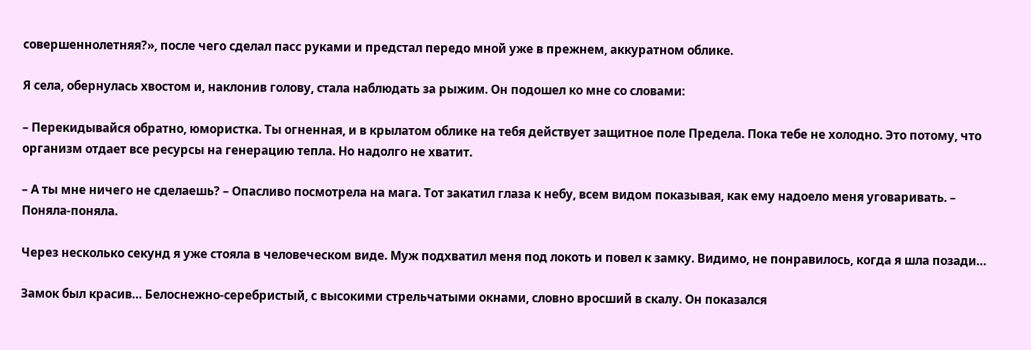совершеннолетняя?», после чего сделал пасс руками и предстал передо мной уже в прежнем, аккуратном облике.

Я села, обернулась хвостом и, наклонив голову, стала наблюдать за рыжим. Он подошел ко мне со словами:

– Перекидывайся обратно, юмористка. Ты огненная, и в крылатом облике на тебя действует защитное поле Предела. Пока тебе не холодно. Это потому, что организм отдает все ресурсы на генерацию тепла. Но надолго не хватит.

– А ты мне ничего не сделаешь? – Опасливо посмотрела на мага. Тот закатил глаза к небу, всем видом показывая, как ему надоело меня уговаривать. – Поняла-поняла.

Через несколько секунд я уже стояла в человеческом виде. Муж подхватил меня под локоть и повел к замку. Видимо, не понравилось, когда я шла позади…

Замок был красив… Белоснежно-серебристый, с высокими стрельчатыми окнами, словно вросший в скалу. Он показался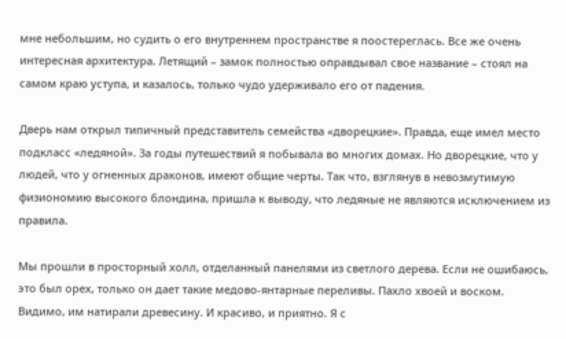мне небольшим, но судить о его внутреннем пространстве я поостереглась. Все же очень интересная архитектура. Летящий – замок полностью оправдывал свое название – стоял на самом краю уступа, и казалось, только чудо удерживало его от падения.

Дверь нам открыл типичный представитель семейства «дворецкие». Правда, еще имел место подкласс «ледяной». За годы путешествий я побывала во многих домах. Но дворецкие, что у людей, что у огненных драконов, имеют общие черты. Так что, взглянув в невозмутимую физиономию высокого блондина, пришла к выводу, что ледяные не являются исключением из правила.

Мы прошли в просторный холл, отделанный панелями из светлого дерева. Если не ошибаюсь, это был орех, только он дает такие медово-янтарные переливы. Пахло хвоей и воском. Видимо, им натирали древесину. И красиво, и приятно. Я с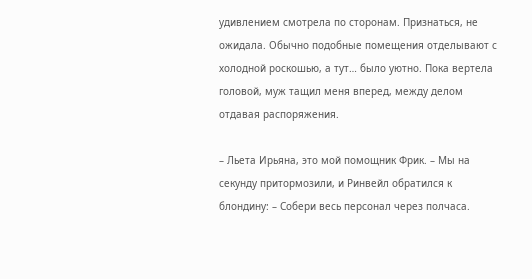удивлением смотрела по сторонам. Признаться, не ожидала. Обычно подобные помещения отделывают с холодной роскошью, а тут… было уютно. Пока вертела головой, муж тащил меня вперед, между делом отдавая распоряжения.

– Льета Ирьяна, это мой помощник Фрик. – Мы на секунду притормозили, и Ринвейл обратился к блондину: – Собери весь персонал через полчаса.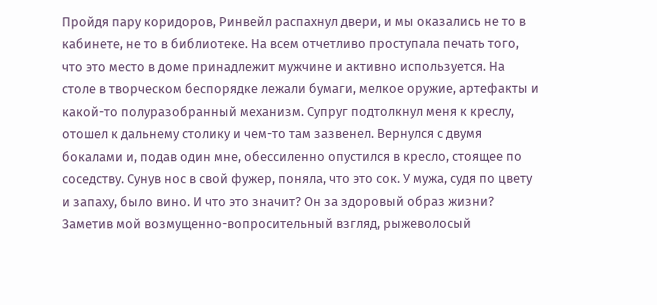Пройдя пару коридоров, Ринвейл распахнул двери, и мы оказались не то в кабинете, не то в библиотеке. На всем отчетливо проступала печать того, что это место в доме принадлежит мужчине и активно используется. На столе в творческом беспорядке лежали бумаги, мелкое оружие, артефакты и какой-то полуразобранный механизм. Супруг подтолкнул меня к креслу, отошел к дальнему столику и чем-то там зазвенел. Вернулся с двумя бокалами и, подав один мне, обессиленно опустился в кресло, стоящее по соседству. Сунув нос в свой фужер, поняла, что это сок. У мужа, судя по цвету и запаху, было вино. И что это значит? Он за здоровый образ жизни? Заметив мой возмущенно-вопросительный взгляд, рыжеволосый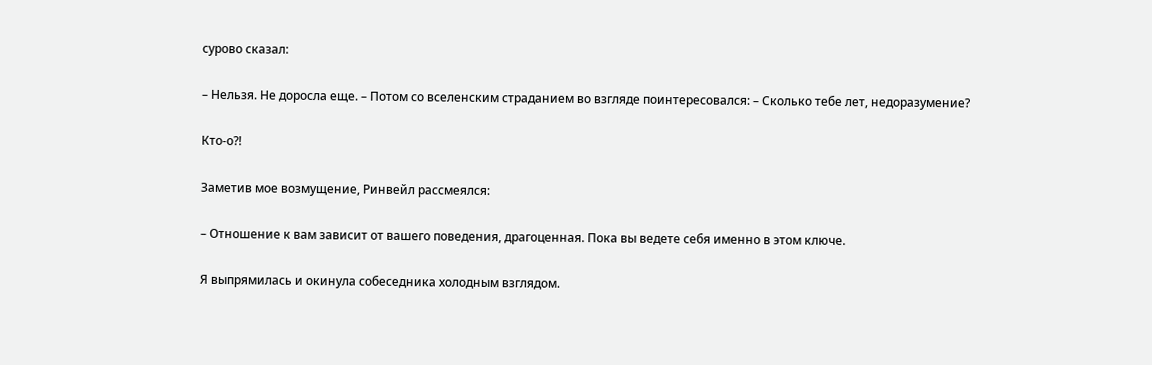сурово сказал:

– Нельзя. Не доросла еще. – Потом со вселенским страданием во взгляде поинтересовался: – Сколько тебе лет, недоразумение?

Кто-о?!

Заметив мое возмущение, Ринвейл рассмеялся:

– Отношение к вам зависит от вашего поведения, драгоценная. Пока вы ведете себя именно в этом ключе.

Я выпрямилась и окинула собеседника холодным взглядом.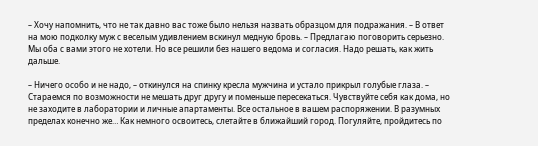– Хочу напомнить, что не так давно вас тоже было нельзя назвать образцом для подражания. – В ответ на мою подколку муж с веселым удивлением вскинул медную бровь. – Предлагаю поговорить серьезно. Мы оба с вами этого не хотели. Но все решили без нашего ведома и согласия. Надо решать, как жить дальше.

– Ничего особо и не надо, – откинулся на спинку кресла мужчина и устало прикрыл голубые глаза. – Стараемся по возможности не мешать друг другу и поменьше пересекаться. Чувствуйте себя как дома, но не заходите в лаборатории и личные апартаменты. Все остальное в вашем распоряжении. В разумных пределах конечно же… Как немного освоитесь, слетайте в ближайший город. Погуляйте, пройдитесь по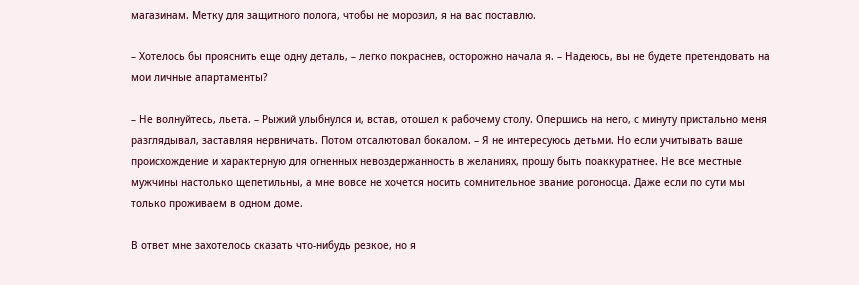магазинам. Метку для защитного полога, чтобы не морозил, я на вас поставлю.

– Хотелось бы прояснить еще одну деталь, – легко покраснев, осторожно начала я. – Надеюсь, вы не будете претендовать на мои личные апартаменты?

– Не волнуйтесь, льета. – Рыжий улыбнулся и, встав, отошел к рабочему столу. Опершись на него, с минуту пристально меня разглядывал, заставляя нервничать. Потом отсалютовал бокалом. – Я не интересуюсь детьми. Но если учитывать ваше происхождение и характерную для огненных невоздержанность в желаниях, прошу быть поаккуратнее. Не все местные мужчины настолько щепетильны, а мне вовсе не хочется носить сомнительное звание рогоносца. Даже если по сути мы только проживаем в одном доме.

В ответ мне захотелось сказать что-нибудь резкое, но я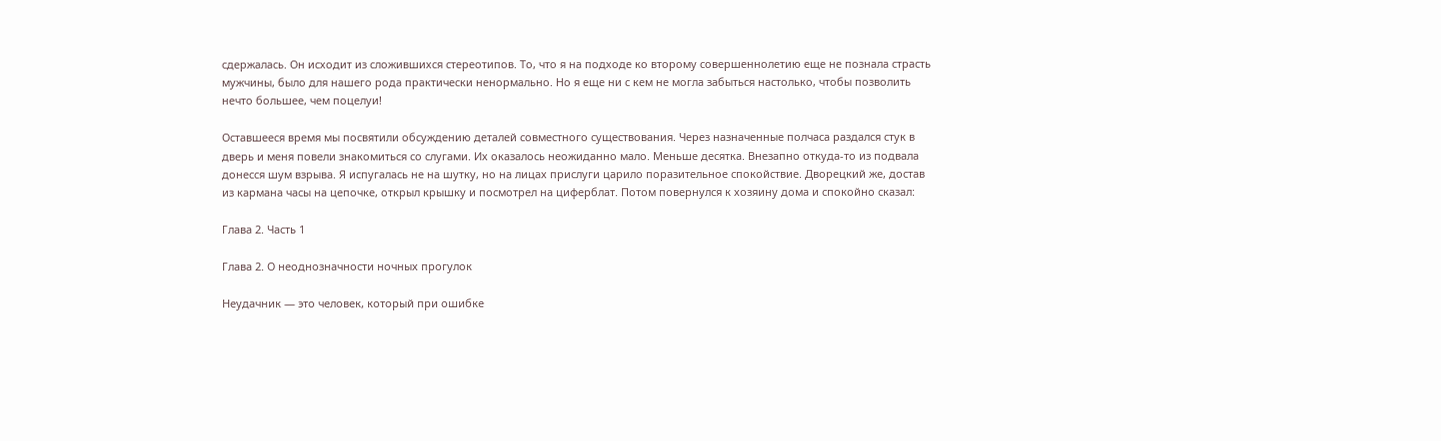сдержалась. Он исходит из сложившихся стереотипов. То, что я на подходе ко второму совершеннолетию еще не познала страсть мужчины, было для нашего рода практически ненормально. Но я еще ни с кем не могла забыться настолько, чтобы позволить нечто большее, чем поцелуи!

Оставшееся время мы посвятили обсуждению деталей совместного существования. Через назначенные полчаса раздался стук в дверь и меня повели знакомиться со слугами. Их оказалось неожиданно мало. Меньше десятка. Внезапно откуда-то из подвала донесся шум взрыва. Я испугалась не на шутку, но на лицах прислуги царило поразительное спокойствие. Дворецкий же, достав из кармана часы на цепочке, открыл крышку и посмотрел на циферблат. Потом повернулся к хозяину дома и спокойно сказал:

Глава 2. Часть 1

Глава 2. О неоднозначности ночных прогулок

Неудачник — это человек, который при ошибке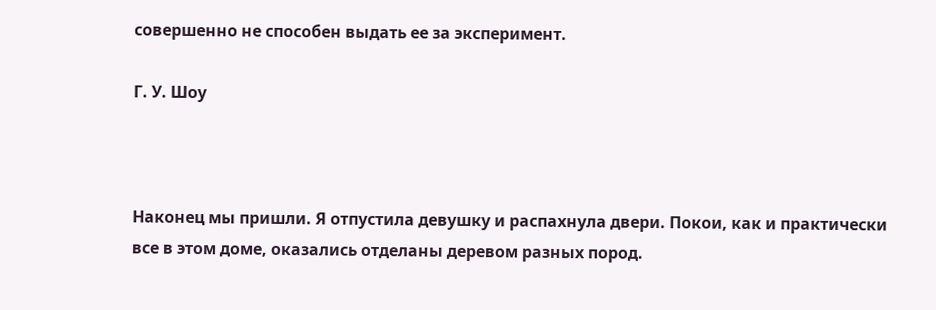совершенно не способен выдать ее за эксперимент.

Г. У. Шоу



Наконец мы пришли. Я отпустила девушку и распахнула двери. Покои, как и практически все в этом доме, оказались отделаны деревом разных пород.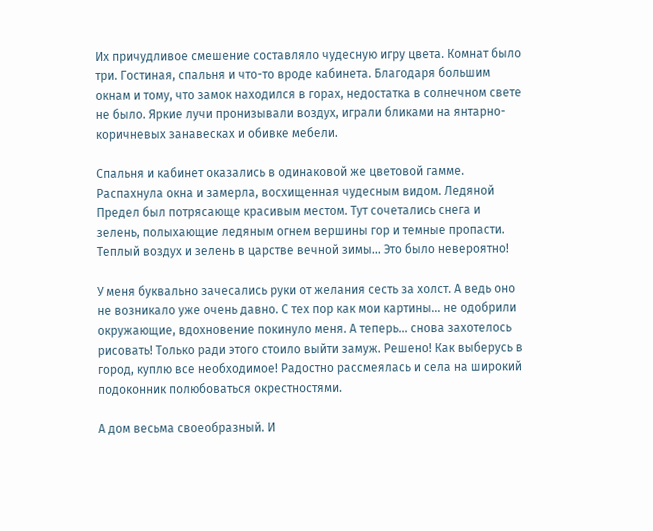Их причудливое смешение составляло чудесную игру цвета. Комнат было три. Гостиная, спальня и что-то вроде кабинета. Благодаря большим окнам и тому, что замок находился в горах, недостатка в солнечном свете не было. Яркие лучи пронизывали воздух, играли бликами на янтарно-коричневых занавесках и обивке мебели.

Спальня и кабинет оказались в одинаковой же цветовой гамме. Распахнула окна и замерла, восхищенная чудесным видом. Ледяной Предел был потрясающе красивым местом. Тут сочетались снега и зелень, полыхающие ледяным огнем вершины гор и темные пропасти. Теплый воздух и зелень в царстве вечной зимы... Это было невероятно!

У меня буквально зачесались руки от желания сесть за холст. А ведь оно не возникало уже очень давно. С тех пор как мои картины... не одобрили окружающие, вдохновение покинуло меня. А теперь... снова захотелось рисовать! Только ради этого стоило выйти замуж. Решено! Как выберусь в город, куплю все необходимое! Радостно рассмеялась и села на широкий подоконник полюбоваться окрестностями.

А дом весьма своеобразный. И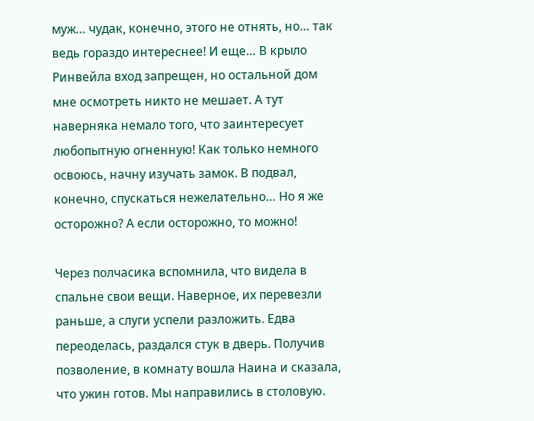муж… чудак, конечно, этого не отнять, но… так ведь гораздо интереснее! И еще… В крыло Ринвейла вход запрещен, но остальной дом мне осмотреть никто не мешает. А тут наверняка немало того, что заинтересует любопытную огненную! Как только немного освоюсь, начну изучать замок. В подвал, конечно, спускаться нежелательно… Но я же осторожно? А если осторожно, то можно!

Через полчасика вспомнила, что видела в спальне свои вещи. Наверное, их перевезли раньше, а слуги успели разложить. Едва переоделась, раздался стук в дверь. Получив позволение, в комнату вошла Наина и сказала, что ужин готов. Мы направились в столовую.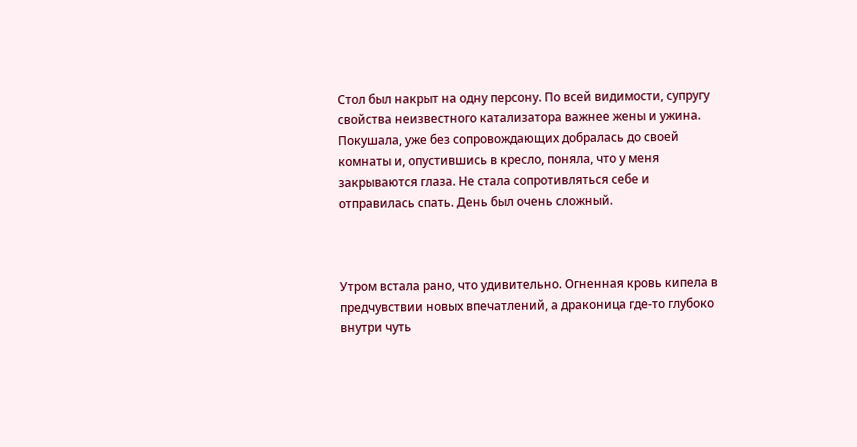Стол был накрыт на одну персону. По всей видимости, супругу свойства неизвестного катализатора важнее жены и ужина. Покушала, уже без сопровождающих добралась до своей комнаты и, опустившись в кресло, поняла, что у меня закрываются глаза. Не стала сопротивляться себе и отправилась спать. День был очень сложный.



Утром встала рано, что удивительно. Огненная кровь кипела в предчувствии новых впечатлений, а драконица где-то глубоко внутри чуть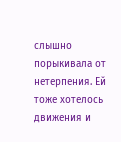слышно порыкивала от нетерпения. Ей тоже хотелось движения и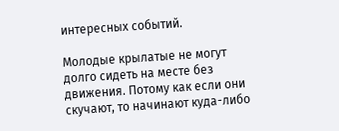интересных событий.

Молодые крылатые не могут долго сидеть на месте без движения. Потому как если они скучают, то начинают куда-либо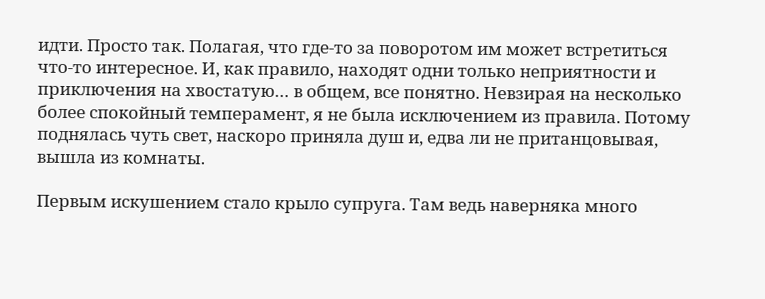идти. Просто так. Полагая, что где-то за поворотом им может встретиться что-то интересное. И, как правило, находят одни только неприятности и приключения на хвостатую… в общем, все понятно. Невзирая на несколько более спокойный темперамент, я не была исключением из правила. Потому поднялась чуть свет, наскоро приняла душ и, едва ли не пританцовывая, вышла из комнаты.

Первым искушением стало крыло супруга. Там ведь наверняка много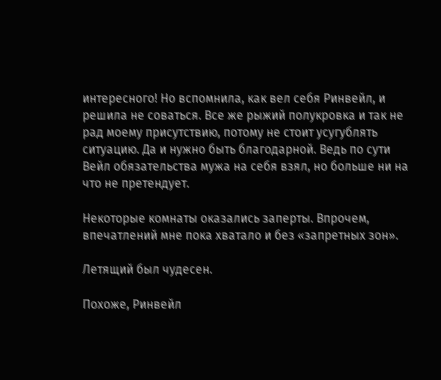интересного! Но вспомнила, как вел себя Ринвейл, и решила не соваться. Все же рыжий полукровка и так не рад моему присутствию, потому не стоит усугублять ситуацию. Да и нужно быть благодарной. Ведь по сути Вейл обязательства мужа на себя взял, но больше ни на что не претендует.

Некоторые комнаты оказались заперты. Впрочем, впечатлений мне пока хватало и без «запретных зон».

Летящий был чудесен.

Похоже, Ринвейл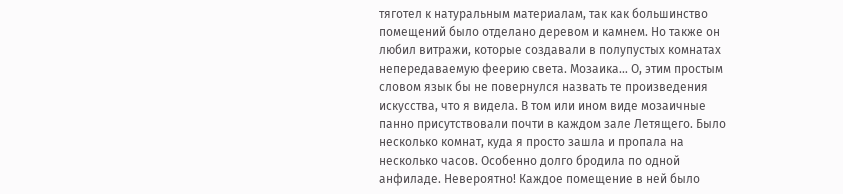тяготел к натуральным материалам, так как большинство помещений было отделано деревом и камнем. Но также он любил витражи, которые создавали в полупустых комнатах непередаваемую феерию света. Мозаика… О, этим простым словом язык бы не повернулся назвать те произведения искусства, что я видела. В том или ином виде мозаичные панно присутствовали почти в каждом зале Летящего. Было несколько комнат, куда я просто зашла и пропала на несколько часов. Особенно долго бродила по одной анфиладе. Невероятно! Каждое помещение в ней было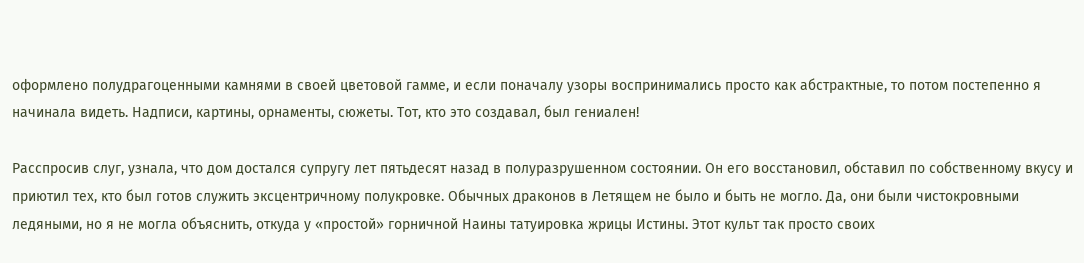оформлено полудрагоценными камнями в своей цветовой гамме, и если поначалу узоры воспринимались просто как абстрактные, то потом постепенно я начинала видеть. Надписи, картины, орнаменты, сюжеты. Тот, кто это создавал, был гениален!

Расспросив слуг, узнала, что дом достался супругу лет пятьдесят назад в полуразрушенном состоянии. Он его восстановил, обставил по собственному вкусу и приютил тех, кто был готов служить эксцентричному полукровке. Обычных драконов в Летящем не было и быть не могло. Да, они были чистокровными ледяными, но я не могла объяснить, откуда у «простой» горничной Наины татуировка жрицы Истины. Этот культ так просто своих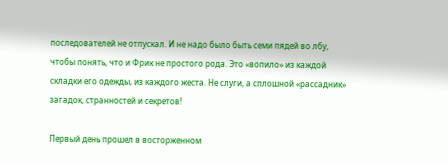последователей не отпускал. И не надо было быть семи пядей во лбу, чтобы понять, что и Фрик не простого рода. Это «вопило» из каждой складки его одежды, из каждого жеста. Не слуги, а сплошной «рассадник» загадок, странностей и секретов!

Первый день прошел в восторженном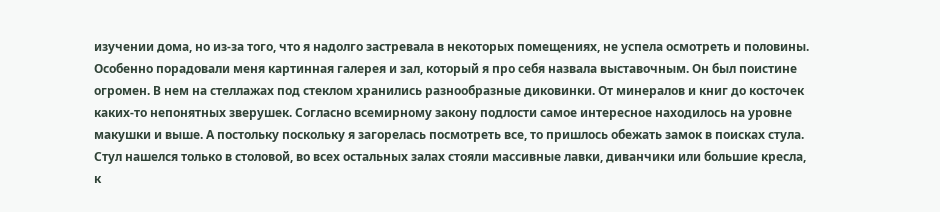изучении дома, но из-за того, что я надолго застревала в некоторых помещениях, не успела осмотреть и половины. Особенно порадовали меня картинная галерея и зал, который я про себя назвала выставочным. Он был поистине огромен. В нем на стеллажах под стеклом хранились разнообразные диковинки. От минералов и книг до косточек каких-то непонятных зверушек. Согласно всемирному закону подлости самое интересное находилось на уровне макушки и выше. А постольку поскольку я загорелась посмотреть все, то пришлось обежать замок в поисках стула. Стул нашелся только в столовой, во всех остальных залах стояли массивные лавки, диванчики или большие кресла, к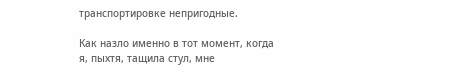транспортировке непригодные.

Как назло именно в тот момент, когда я, пыхтя, тащила стул, мне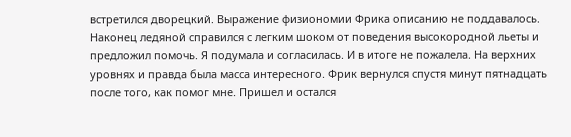встретился дворецкий. Выражение физиономии Фрика описанию не поддавалось. Наконец ледяной справился с легким шоком от поведения высокородной льеты и предложил помочь. Я подумала и согласилась. И в итоге не пожалела. На верхних уровнях и правда была масса интересного. Фрик вернулся спустя минут пятнадцать после того, как помог мне. Пришел и остался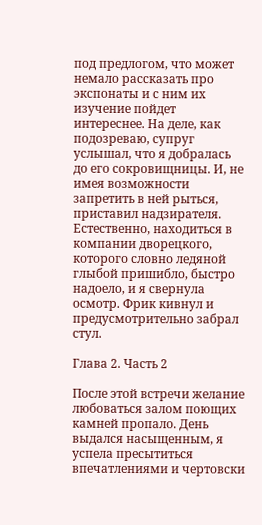под предлогом, что может немало рассказать про экспонаты и с ним их изучение пойдет интереснее. На деле, как подозреваю, супруг услышал, что я добралась до его сокровищницы. И, не имея возможности запретить в ней рыться, приставил надзирателя. Естественно, находиться в компании дворецкого, которого словно ледяной глыбой пришибло, быстро надоело, и я свернула осмотр. Фрик кивнул и предусмотрительно забрал стул.

Глава 2. Часть 2

После этой встречи желание любоваться залом поющих камней пропало. День выдался насыщенным, я успела пресытиться впечатлениями и чертовски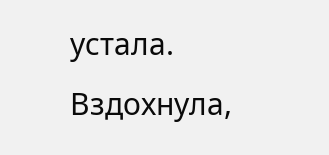устала. Вздохнула,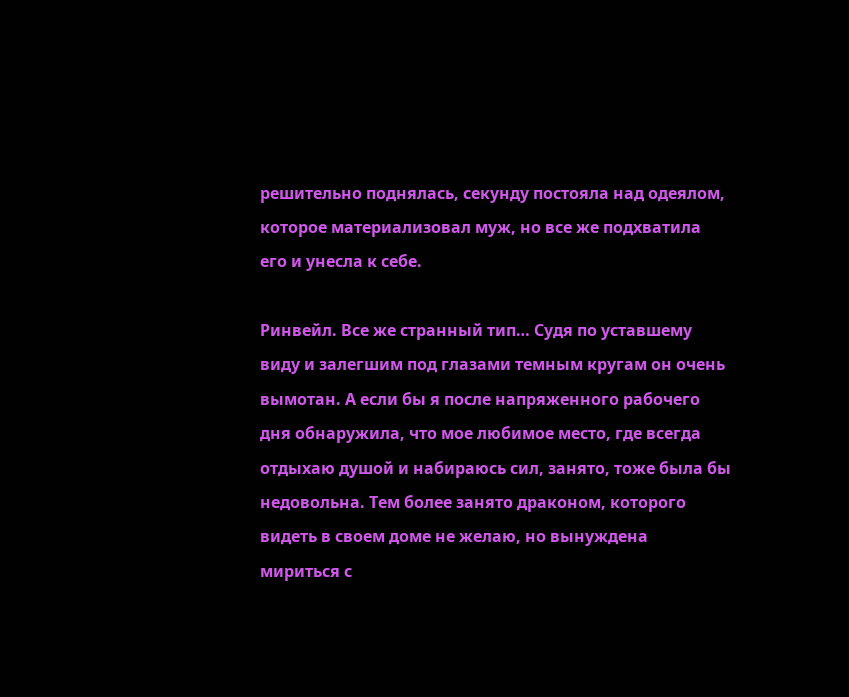решительно поднялась, секунду постояла над одеялом, которое материализовал муж, но все же подхватила его и унесла к себе.

Ринвейл. Все же странный тип… Судя по уставшему виду и залегшим под глазами темным кругам он очень вымотан. А если бы я после напряженного рабочего дня обнаружила, что мое любимое место, где всегда отдыхаю душой и набираюсь сил, занято, тоже была бы недовольна. Тем более занято драконом, которого видеть в своем доме не желаю, но вынуждена мириться с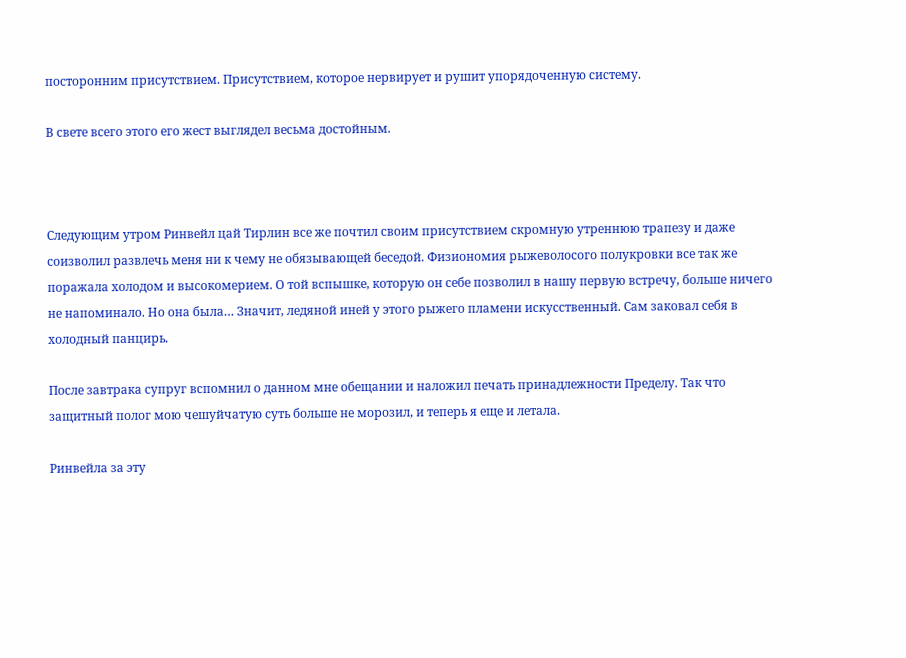посторонним присутствием. Присутствием, которое нервирует и рушит упорядоченную систему.

В свете всего этого его жест выглядел весьма достойным.



Следующим утром Ринвейл цай Тирлин все же почтил своим присутствием скромную утреннюю трапезу и даже соизволил развлечь меня ни к чему не обязывающей беседой. Физиономия рыжеволосого полукровки все так же поражала холодом и высокомерием. О той вспышке, которую он себе позволил в нашу первую встречу, больше ничего не напоминало. Но она была… Значит, ледяной иней у этого рыжего пламени искусственный. Сам заковал себя в холодный панцирь.

После завтрака супруг вспомнил о данном мне обещании и наложил печать принадлежности Пределу. Так что защитный полог мою чешуйчатую суть больше не морозил, и теперь я еще и летала.

Ринвейла за эту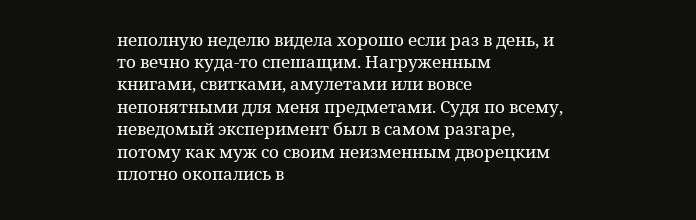неполную неделю видела хорошо если раз в день, и то вечно куда-то спешащим. Нагруженным книгами, свитками, амулетами или вовсе непонятными для меня предметами. Судя по всему, неведомый эксперимент был в самом разгаре, потому как муж со своим неизменным дворецким плотно окопались в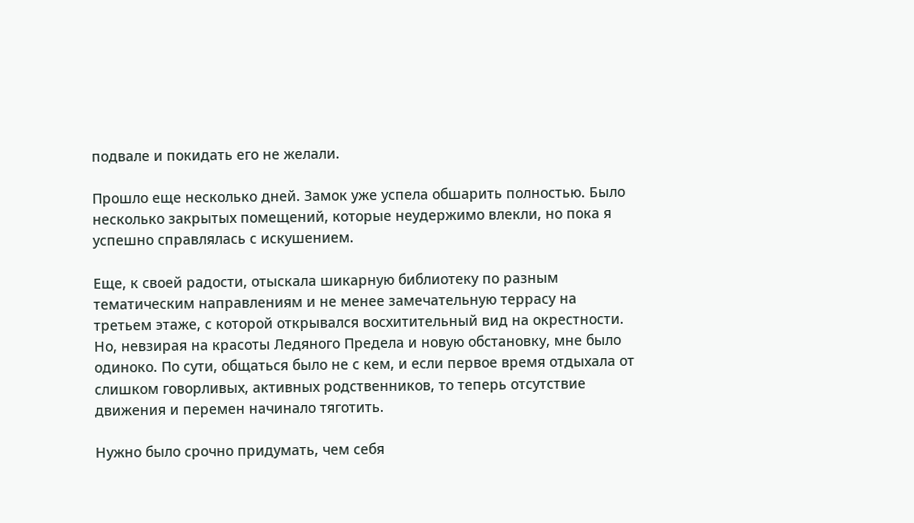подвале и покидать его не желали.

Прошло еще несколько дней. Замок уже успела обшарить полностью. Было несколько закрытых помещений, которые неудержимо влекли, но пока я успешно справлялась с искушением.

Еще, к своей радости, отыскала шикарную библиотеку по разным тематическим направлениям и не менее замечательную террасу на третьем этаже, с которой открывался восхитительный вид на окрестности. Но, невзирая на красоты Ледяного Предела и новую обстановку, мне было одиноко. По сути, общаться было не с кем, и если первое время отдыхала от слишком говорливых, активных родственников, то теперь отсутствие движения и перемен начинало тяготить.

Нужно было срочно придумать, чем себя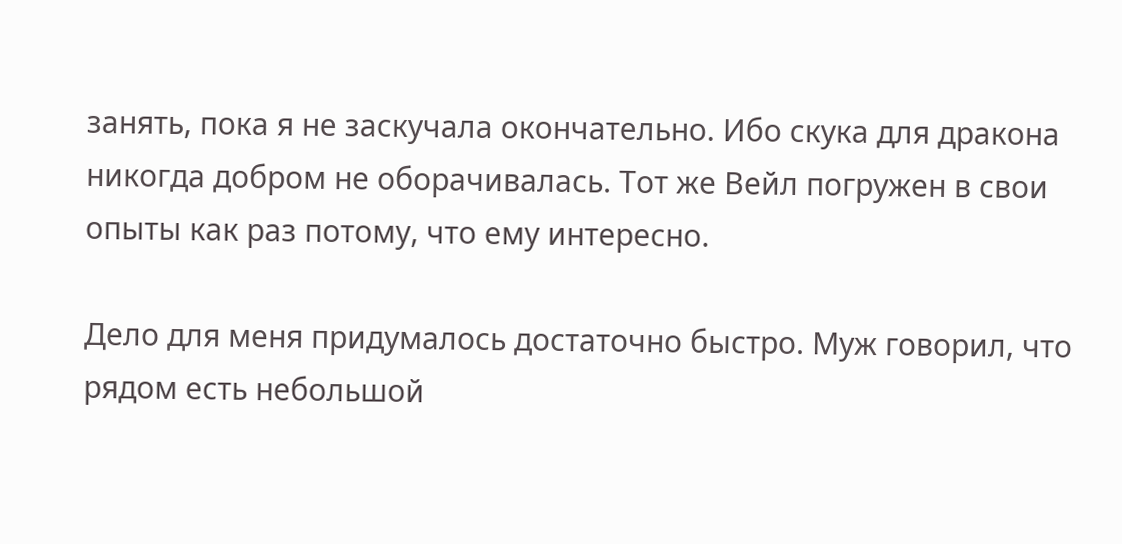занять, пока я не заскучала окончательно. Ибо скука для дракона никогда добром не оборачивалась. Тот же Вейл погружен в свои опыты как раз потому, что ему интересно.

Дело для меня придумалось достаточно быстро. Муж говорил, что рядом есть небольшой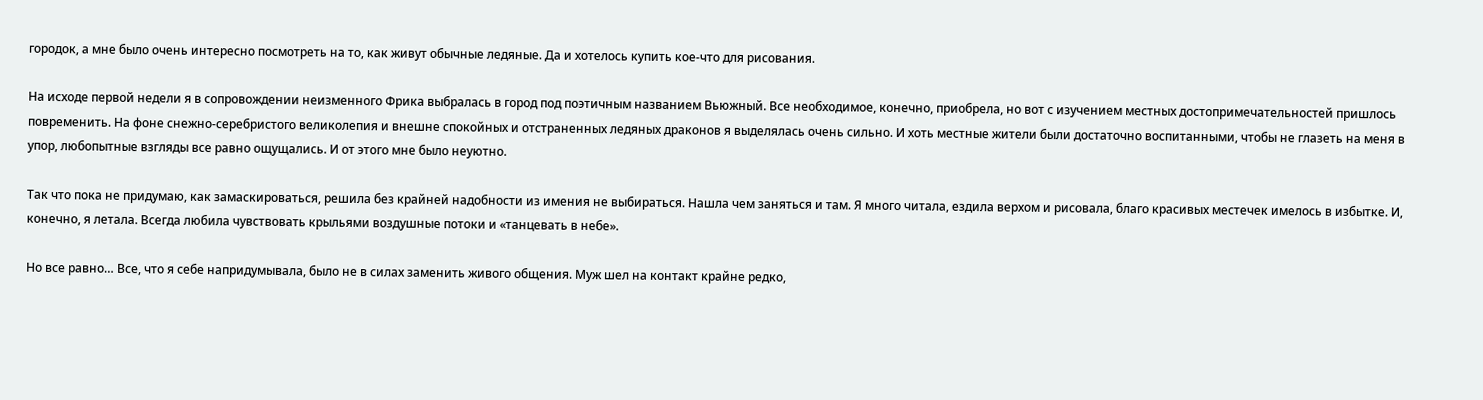городок, а мне было очень интересно посмотреть на то, как живут обычные ледяные. Да и хотелось купить кое-что для рисования.

На исходе первой недели я в сопровождении неизменного Фрика выбралась в город под поэтичным названием Вьюжный. Все необходимое, конечно, приобрела, но вот с изучением местных достопримечательностей пришлось повременить. На фоне снежно-серебристого великолепия и внешне спокойных и отстраненных ледяных драконов я выделялась очень сильно. И хоть местные жители были достаточно воспитанными, чтобы не глазеть на меня в упор, любопытные взгляды все равно ощущались. И от этого мне было неуютно.

Так что пока не придумаю, как замаскироваться, решила без крайней надобности из имения не выбираться. Нашла чем заняться и там. Я много читала, ездила верхом и рисовала, благо красивых местечек имелось в избытке. И, конечно, я летала. Всегда любила чувствовать крыльями воздушные потоки и «танцевать в небе».

Но все равно… Все, что я себе напридумывала, было не в силах заменить живого общения. Муж шел на контакт крайне редко,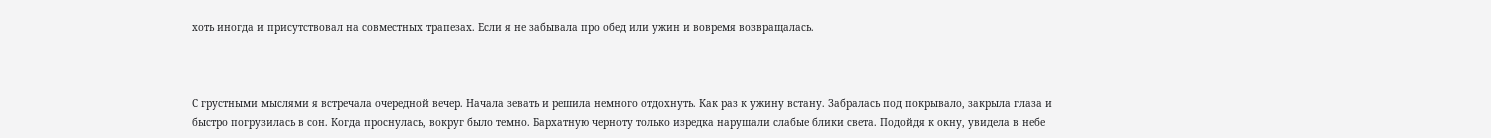хоть иногда и присутствовал на совместных трапезах. Если я не забывала про обед или ужин и вовремя возвращалась.



С грустными мыслями я встречала очередной вечер. Начала зевать и решила немного отдохнуть. Как раз к ужину встану. Забралась под покрывало, закрыла глаза и быстро погрузилась в сон. Когда проснулась, вокруг было темно. Бархатную черноту только изредка нарушали слабые блики света. Подойдя к окну, увидела в небе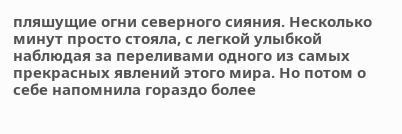пляшущие огни северного сияния. Несколько минут просто стояла, с легкой улыбкой наблюдая за переливами одного из самых прекрасных явлений этого мира. Но потом о себе напомнила гораздо более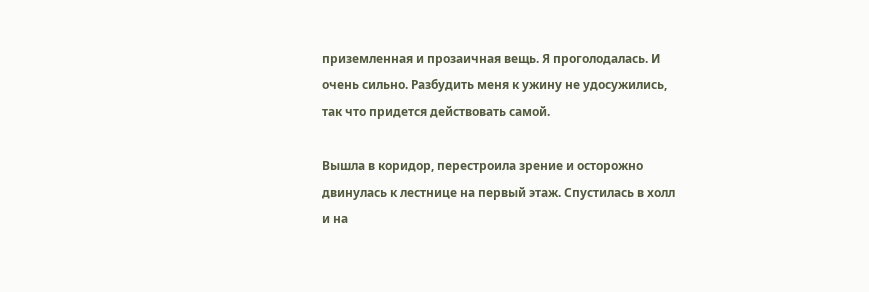приземленная и прозаичная вещь. Я проголодалась. И очень сильно. Разбудить меня к ужину не удосужились, так что придется действовать самой.

Вышла в коридор, перестроила зрение и осторожно двинулась к лестнице на первый этаж. Спустилась в холл и на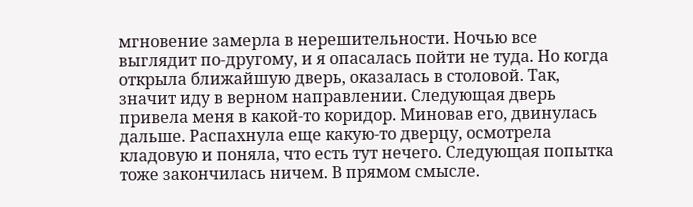мгновение замерла в нерешительности. Ночью все выглядит по-другому, и я опасалась пойти не туда. Но когда открыла ближайшую дверь, оказалась в столовой. Так, значит иду в верном направлении. Следующая дверь привела меня в какой-то коридор. Миновав его, двинулась дальше. Распахнула еще какую-то дверцу, осмотрела кладовую и поняла, что есть тут нечего. Следующая попытка тоже закончилась ничем. В прямом смысле.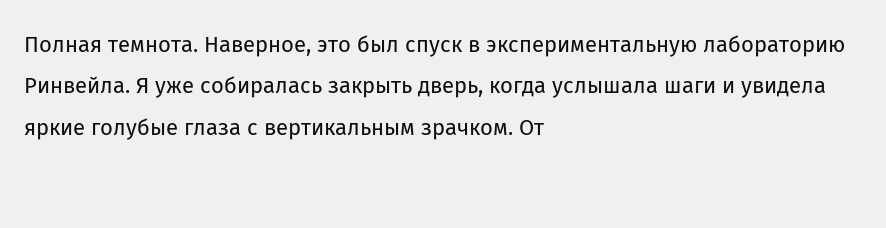Полная темнота. Наверное, это был спуск в экспериментальную лабораторию Ринвейла. Я уже собиралась закрыть дверь, когда услышала шаги и увидела яркие голубые глаза с вертикальным зрачком. От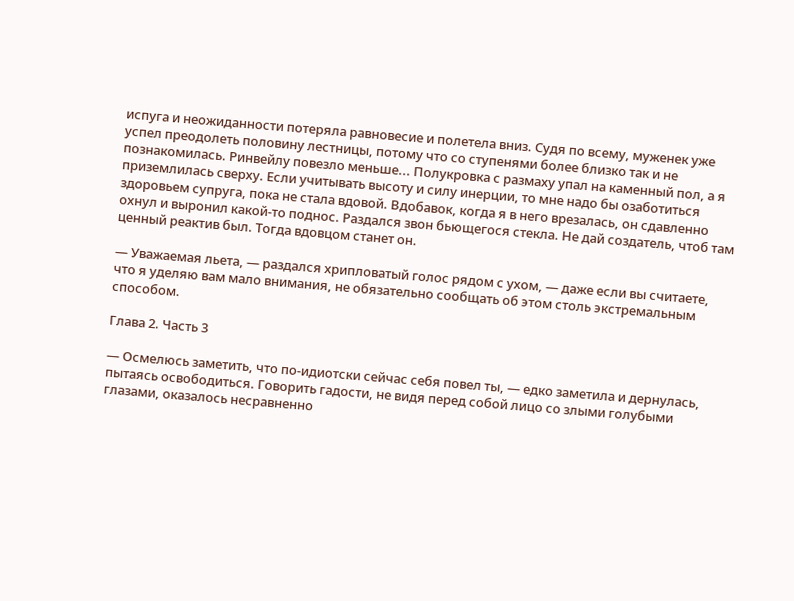испуга и неожиданности потеряла равновесие и полетела вниз. Судя по всему, муженек уже успел преодолеть половину лестницы, потому что со ступенями более близко так и не познакомилась. Ринвейлу повезло меньше... Полукровка с размаху упал на каменный пол, а я приземлилась сверху. Если учитывать высоту и силу инерции, то мне надо бы озаботиться здоровьем супруга, пока не стала вдовой. Вдобавок, когда я в него врезалась, он сдавленно охнул и выронил какой-то поднос. Раздался звон бьющегося стекла. Не дай создатель, чтоб там ценный реактив был. Тогда вдовцом станет он.

— Уважаемая льета, — раздался хрипловатый голос рядом с ухом, — даже если вы считаете, что я уделяю вам мало внимания, не обязательно сообщать об этом столь экстремальным способом.

Глава 2. Часть 3

— Осмелюсь заметить, что по-идиотски сейчас себя повел ты, — едко заметила и дернулась, пытаясь освободиться. Говорить гадости, не видя перед собой лицо со злыми голубыми глазами, оказалось несравненно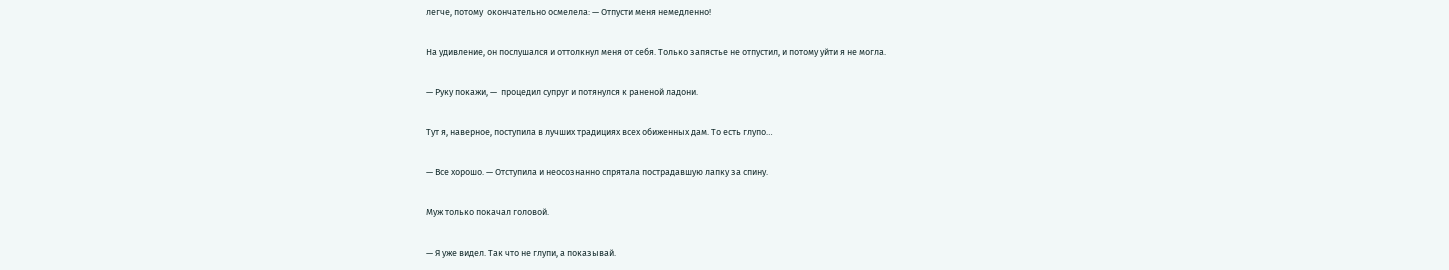легче, потому  окончательно осмелела: — Отпусти меня немедленно!

На удивление, он послушался и оттолкнул меня от себя. Только запястье не отпустил, и потому уйти я не могла.

— Руку покажи, —  процедил супруг и потянулся к раненой ладони.

Тут я, наверное, поступила в лучших традициях всех обиженных дам. То есть глупо…

— Все хорошо. — Отступила и неосознанно спрятала пострадавшую лапку за спину.

Муж только покачал головой.

— Я уже видел. Так что не глупи, а показывай.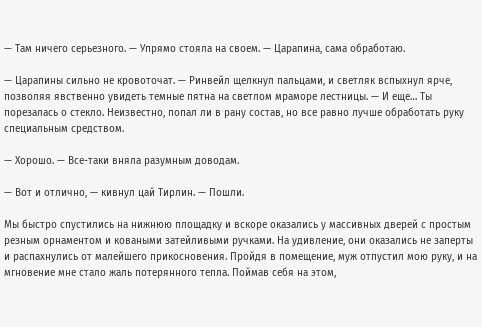— Там ничего серьезного. — Упрямо стояла на своем. — Царапина, сама обработаю.

— Царапины сильно не кровоточат. — Ринвейл щелкнул пальцами, и светляк вспыхнул ярче, позволяя явственно увидеть темные пятна на светлом мраморе лестницы. — И еще… Ты порезалась о стекло. Неизвестно, попал ли в рану состав, но все равно лучше обработать руку специальным средством.

— Хорошо. — Все-таки вняла разумным доводам.

— Вот и отлично, — кивнул цай Тирлин. — Пошли.

Мы быстро спустились на нижнюю площадку и вскоре оказались у массивных дверей с простым резным орнаментом и коваными затейливыми ручками. На удивление, они оказались не заперты и распахнулись от малейшего прикосновения. Пройдя в помещение, муж отпустил мою руку, и на мгновение мне стало жаль потерянного тепла. Поймав себя на этом,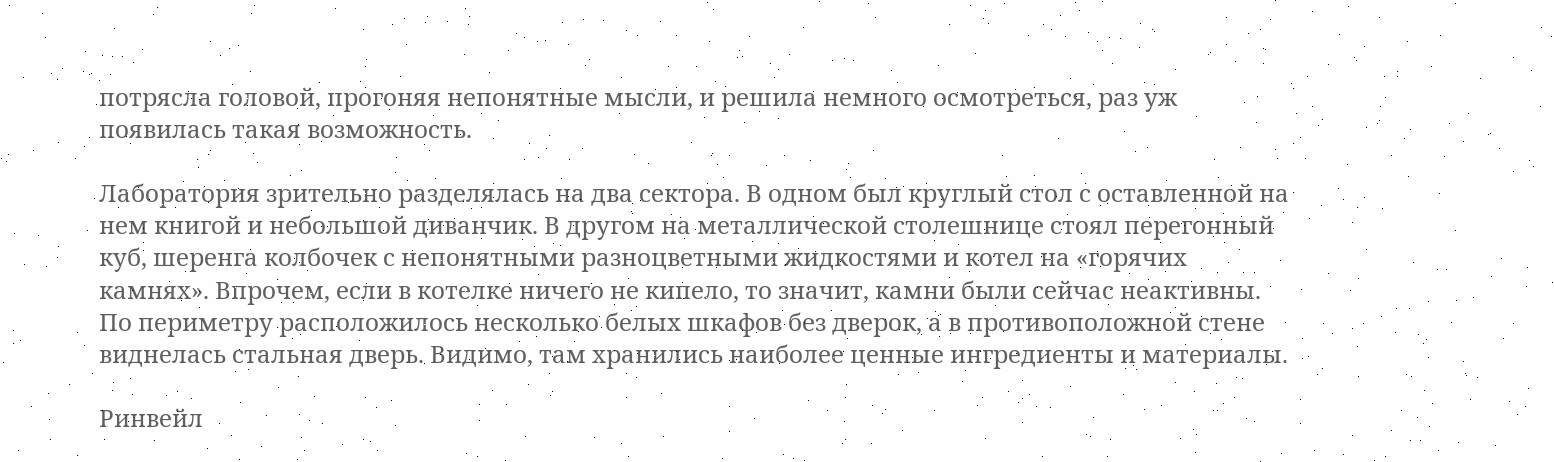потрясла головой, прогоняя непонятные мысли, и решила немного осмотреться, раз уж появилась такая возможность.

Лаборатория зрительно разделялась на два сектора. В одном был круглый стол с оставленной на нем книгой и небольшой диванчик. В другом на металлической столешнице стоял перегонный куб, шеренга колбочек с непонятными разноцветными жидкостями и котел на «горячих камнях». Впрочем, если в котелке ничего не кипело, то значит, камни были сейчас неактивны. По периметру расположилось несколько белых шкафов без дверок, а в противоположной стене виднелась стальная дверь. Видимо, там хранились наиболее ценные ингредиенты и материалы.

Ринвейл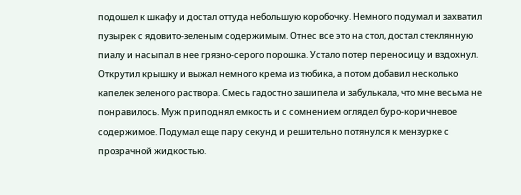подошел к шкафу и достал оттуда небольшую коробочку. Немного подумал и захватил пузырек с ядовито-зеленым содержимым. Отнес все это на стол, достал стеклянную пиалу и насыпал в нее грязно-серого порошка. Устало потер переносицу и вздохнул. Открутил крышку и выжал немного крема из тюбика, а потом добавил несколько капелек зеленого раствора. Смесь гадостно зашипела и забулькала, что мне весьма не понравилось. Муж приподнял емкость и с сомнением оглядел буро-коричневое содержимое. Подумал еще пару секунд и решительно потянулся к мензурке с прозрачной жидкостью.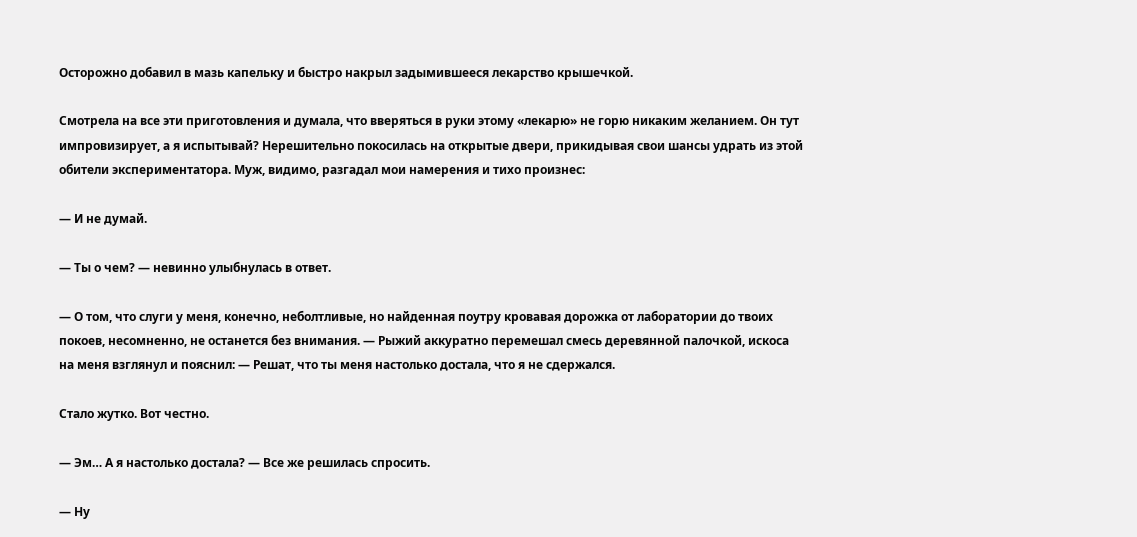Осторожно добавил в мазь капельку и быстро накрыл задымившееся лекарство крышечкой.

Смотрела на все эти приготовления и думала, что вверяться в руки этому «лекарю» не горю никаким желанием. Он тут импровизирует, а я испытывай? Нерешительно покосилась на открытые двери, прикидывая свои шансы удрать из этой обители экспериментатора. Муж, видимо, разгадал мои намерения и тихо произнес:

— И не думай.

— Ты о чем? — невинно улыбнулась в ответ.

— О том, что слуги у меня, конечно, неболтливые, но найденная поутру кровавая дорожка от лаборатории до твоих покоев, несомненно, не останется без внимания. — Рыжий аккуратно перемешал смесь деревянной палочкой, искоса на меня взглянул и пояснил: — Решат, что ты меня настолько достала, что я не сдержался.

Стало жутко. Вот честно.

— Эм… А я настолько достала? — Все же решилась спросить.

— Ну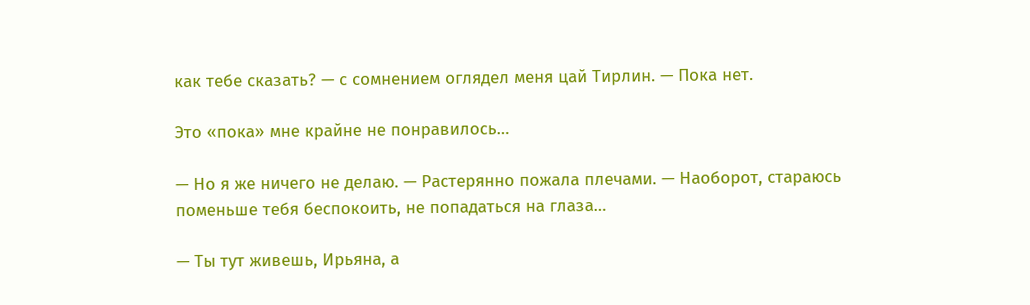как тебе сказать? — с сомнением оглядел меня цай Тирлин. — Пока нет.

Это «пока» мне крайне не понравилось…

— Но я же ничего не делаю. — Растерянно пожала плечами. — Наоборот, стараюсь поменьше тебя беспокоить, не попадаться на глаза…

— Ты тут живешь, Ирьяна, а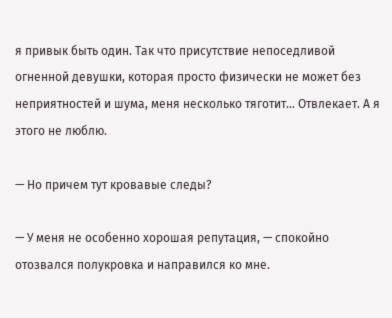я привык быть один. Так что присутствие непоседливой огненной девушки, которая просто физически не может без неприятностей и шума, меня несколько тяготит… Отвлекает. А я этого не люблю.

— Но причем тут кровавые следы?

— У меня не особенно хорошая репутация, — спокойно отозвался полукровка и направился ко мне.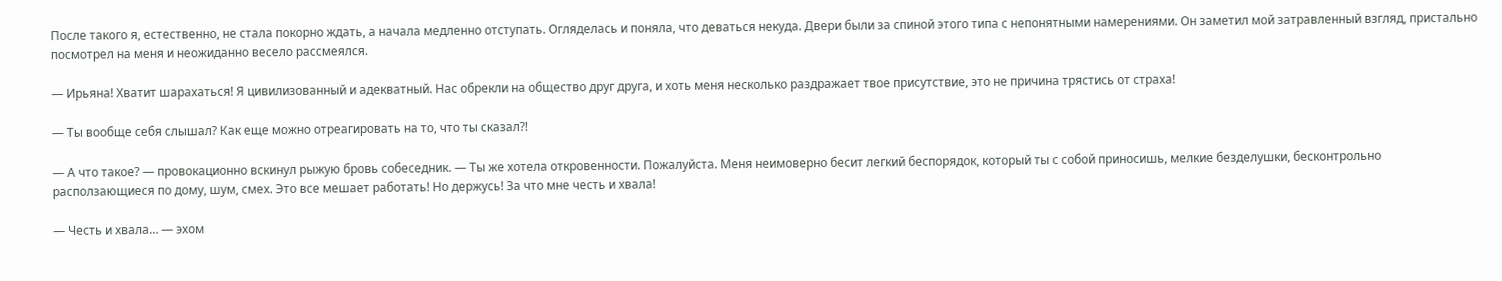После такого я, естественно, не стала покорно ждать, а начала медленно отступать. Огляделась и поняла, что деваться некуда. Двери были за спиной этого типа с непонятными намерениями. Он заметил мой затравленный взгляд, пристально посмотрел на меня и неожиданно весело рассмеялся.

— Ирьяна! Хватит шарахаться! Я цивилизованный и адекватный. Нас обрекли на общество друг друга, и хоть меня несколько раздражает твое присутствие, это не причина трястись от страха!

— Ты вообще себя слышал? Как еще можно отреагировать на то, что ты сказал?!

— А что такое? — провокационно вскинул рыжую бровь собеседник. — Ты же хотела откровенности. Пожалуйста. Меня неимоверно бесит легкий беспорядок, который ты с собой приносишь, мелкие безделушки, бесконтрольно расползающиеся по дому, шум, смех. Это все мешает работать! Но держусь! За что мне честь и хвала!

— Честь и хвала… — эхом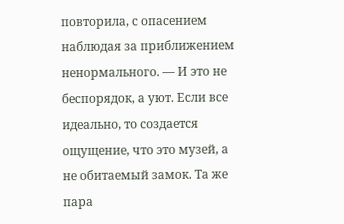повторила, с опасением наблюдая за приближением ненормального. — И это не беспорядок, а уют. Если все идеально, то создается ощущение, что это музей, а не обитаемый замок. Та же пара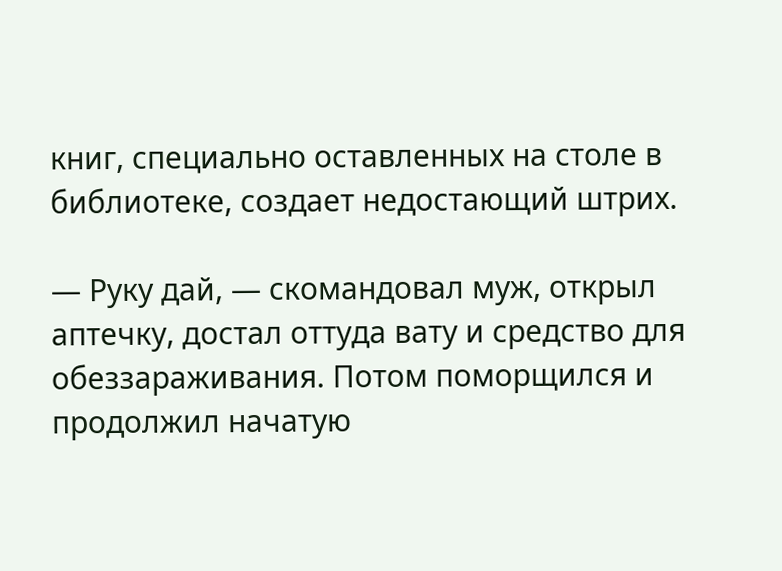книг, специально оставленных на столе в библиотеке, создает недостающий штрих.

— Руку дай, — скомандовал муж, открыл аптечку, достал оттуда вату и средство для обеззараживания. Потом поморщился и продолжил начатую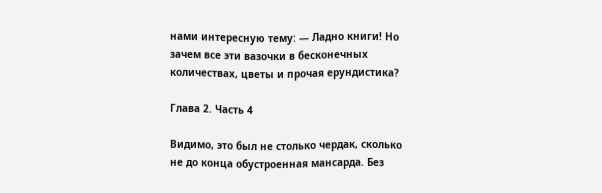нами интересную тему: — Ладно книги! Но зачем все эти вазочки в бесконечных количествах, цветы и прочая ерундистика?

Глава 2. Часть 4

Видимо, это был не столько чердак, сколько не до конца обустроенная мансарда. Без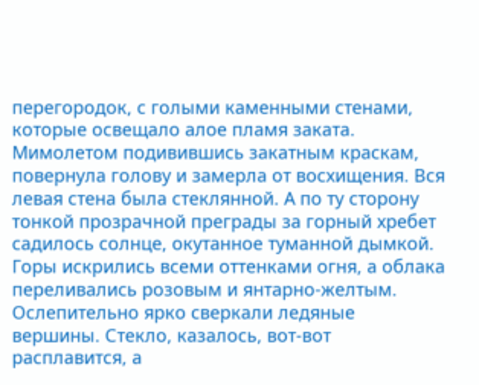перегородок, с голыми каменными стенами, которые освещало алое пламя заката. Мимолетом подивившись закатным краскам, повернула голову и замерла от восхищения. Вся левая стена была стеклянной. А по ту сторону тонкой прозрачной преграды за горный хребет садилось солнце, окутанное туманной дымкой. Горы искрились всеми оттенками огня, а облака переливались розовым и янтарно-желтым. Ослепительно ярко сверкали ледяные вершины. Стекло, казалось, вот-вот расплавится, а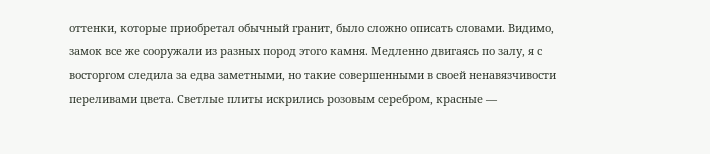оттенки, которые приобретал обычный гранит, было сложно описать словами. Видимо, замок все же сооружали из разных пород этого камня. Медленно двигаясь по залу, я с восторгом следила за едва заметными, но такие совершенными в своей ненавязчивости переливами цвета. Светлые плиты искрились розовым серебром, красные —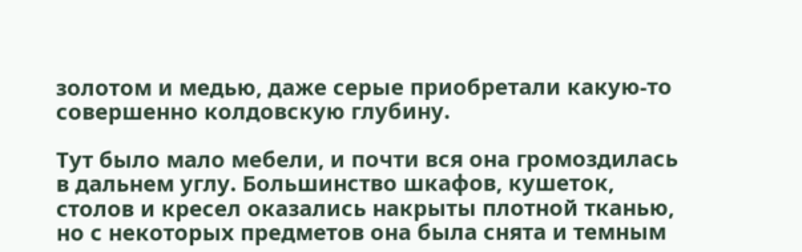золотом и медью, даже серые приобретали какую-то совершенно колдовскую глубину.

Тут было мало мебели, и почти вся она громоздилась в дальнем углу. Большинство шкафов, кушеток, столов и кресел оказались накрыты плотной тканью, но с некоторых предметов она была снята и темным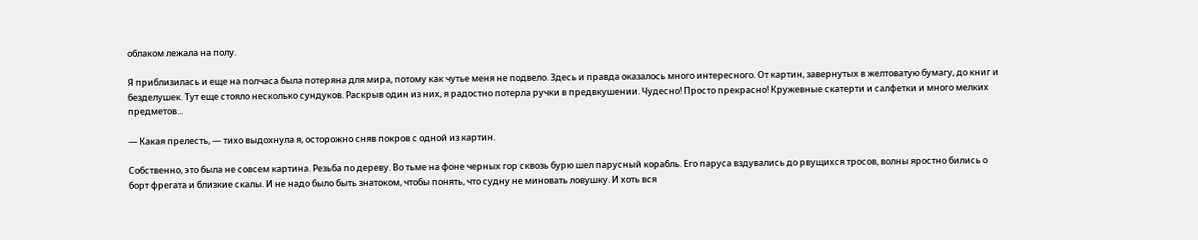облаком лежала на полу.

Я приблизилась и еще на полчаса была потеряна для мира, потому как чутье меня не подвело. Здесь и правда оказалось много интересного. От картин, завернутых в желтоватую бумагу, до книг и безделушек. Тут еще стояло несколько сундуков. Раскрыв один из них, я радостно потерла ручки в предвкушении. Чудесно! Просто прекрасно! Кружевные скатерти и салфетки и много мелких предметов...

— Какая прелесть, — тихо выдохнула я, осторожно сняв покров с одной из картин.

Собственно, это была не совсем картина. Резьба по дереву. Во тьме на фоне черных гор сквозь бурю шел парусный корабль. Его паруса вздувались до рвущихся тросов, волны яростно бились о борт фрегата и близкие скалы. И не надо было быть знатоком, чтобы понять, что судну не миновать ловушку. И хоть вся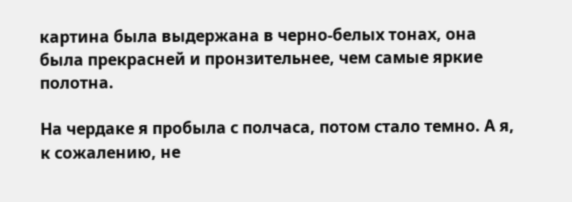картина была выдержана в черно-белых тонах, она была прекрасней и пронзительнее, чем самые яркие полотна.

На чердаке я пробыла с полчаса, потом стало темно. А я, к сожалению, не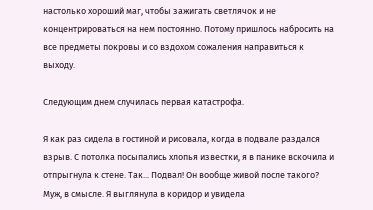настолько хороший маг, чтобы зажигать светлячок и не концентрироваться на нем постоянно. Потому пришлось набросить на все предметы покровы и со вздохом сожаления направиться к выходу.

Следующим днем случилась первая катастрофа.

Я как раз сидела в гостиной и рисовала, когда в подвале раздался взрыв. С потолка посыпались хлопья известки, я в панике вскочила и отпрыгнула к стене. Так... Подвал! Он вообще живой после такого? Муж, в смысле. Я выглянула в коридор и увидела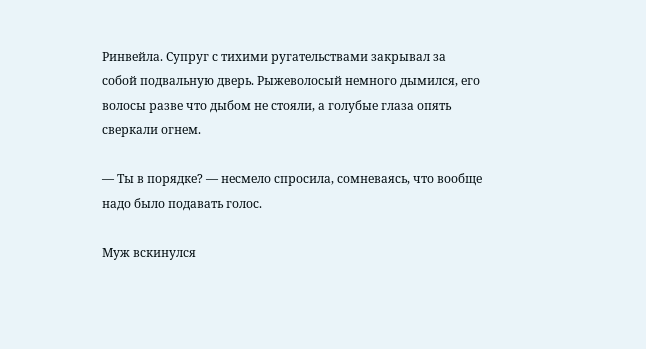Ринвейла. Супруг с тихими ругательствами закрывал за собой подвальную дверь. Рыжеволосый немного дымился, его волосы разве что дыбом не стояли, а голубые глаза опять сверкали огнем.

— Ты в порядке? — несмело спросила, сомневаясь, что вообще надо было подавать голос.

Муж вскинулся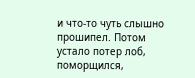и что-то чуть слышно прошипел. Потом устало потер лоб, поморщился,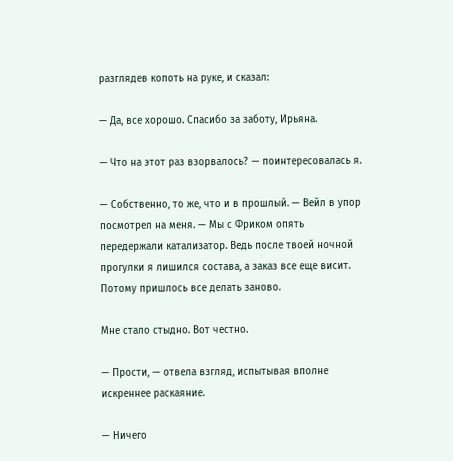разглядев копоть на руке, и сказал:

— Да, все хорошо. Спасибо за заботу, Ирьяна.

— Что на этот раз взорвалось? — поинтересовалась я.

— Собственно, то же, что и в прошлый. — Вейл в упор посмотрел на меня. — Мы с Фриком опять передержали катализатор. Ведь после твоей ночной прогулки я лишился состава, а заказ все еще висит. Потому пришлось все делать заново.

Мне стало стыдно. Вот честно.

— Прости, — отвела взгляд, испытывая вполне искреннее раскаяние.

— Ничего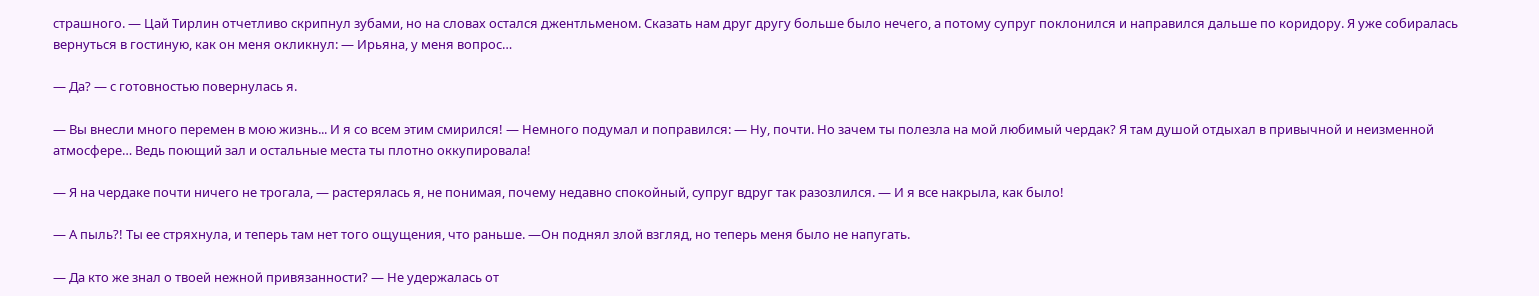страшного. — Цай Тирлин отчетливо скрипнул зубами, но на словах остался джентльменом. Сказать нам друг другу больше было нечего, а потому супруг поклонился и направился дальше по коридору. Я уже собиралась вернуться в гостиную, как он меня окликнул: — Ирьяна, у меня вопрос…

— Да? — с готовностью повернулась я.

— Вы внесли много перемен в мою жизнь... И я со всем этим смирился! — Немного подумал и поправился: — Ну, почти. Но зачем ты полезла на мой любимый чердак? Я там душой отдыхал в привычной и неизменной атмосфере… Ведь поющий зал и остальные места ты плотно оккупировала!

— Я на чердаке почти ничего не трогала, — растерялась я, не понимая, почему недавно спокойный, супруг вдруг так разозлился. — И я все накрыла, как было!

— А пыль?! Ты ее стряхнула, и теперь там нет того ощущения, что раньше. —Он поднял злой взгляд, но теперь меня было не напугать.

— Да кто же знал о твоей нежной привязанности? — Не удержалась от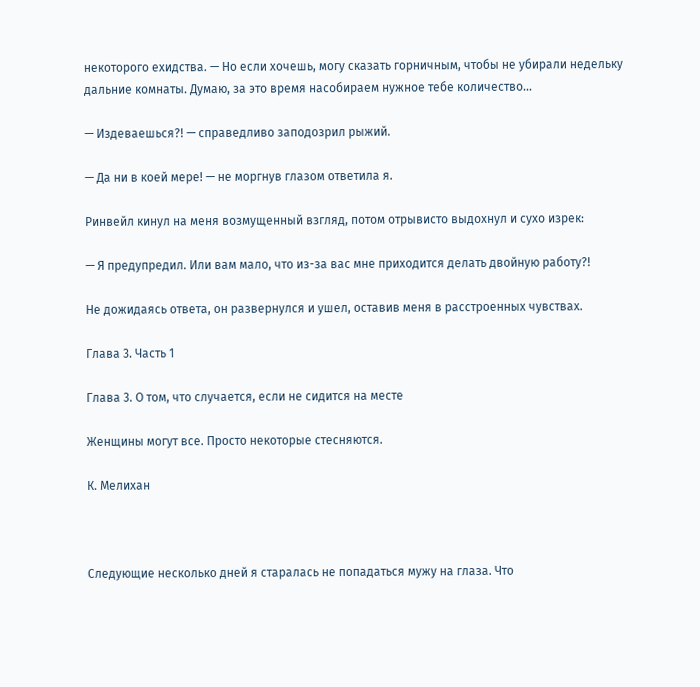некоторого ехидства. — Но если хочешь, могу сказать горничным, чтобы не убирали недельку дальние комнаты. Думаю, за это время насобираем нужное тебе количество…

— Издеваешься?! — справедливо заподозрил рыжий.

— Да ни в коей мере! — не моргнув глазом ответила я.

Ринвейл кинул на меня возмущенный взгляд, потом отрывисто выдохнул и сухо изрек:

— Я предупредил. Или вам мало, что из-за вас мне приходится делать двойную работу?!

Не дожидаясь ответа, он развернулся и ушел, оставив меня в расстроенных чувствах.

Глава 3. Часть 1

Глава 3. О том, что случается, если не сидится на месте

Женщины могут все. Просто некоторые стесняются.

К. Мелихан



Следующие несколько дней я старалась не попадаться мужу на глаза. Что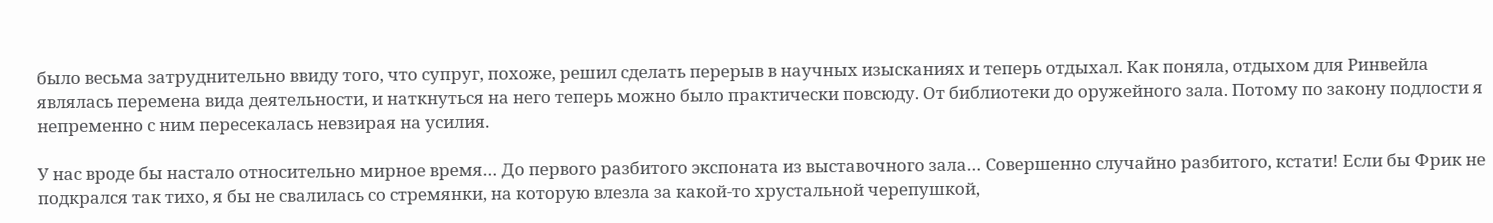было весьма затруднительно ввиду того, что супруг, похоже, решил сделать перерыв в научных изысканиях и теперь отдыхал. Как поняла, отдыхом для Ринвейла являлась перемена вида деятельности, и наткнуться на него теперь можно было практически повсюду. От библиотеки до оружейного зала. Потому по закону подлости я непременно с ним пересекалась невзирая на усилия.

У нас вроде бы настало относительно мирное время… До первого разбитого экспоната из выставочного зала… Совершенно случайно разбитого, кстати! Если бы Фрик не подкрался так тихо, я бы не свалилась со стремянки, на которую влезла за какой-то хрустальной черепушкой,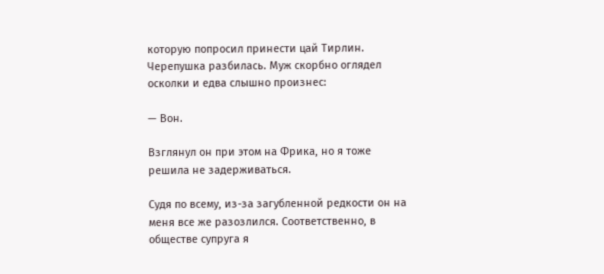которую попросил принести цай Тирлин. Черепушка разбилась. Муж скорбно оглядел осколки и едва слышно произнес:

— Вон.

Взглянул он при этом на Фрика, но я тоже решила не задерживаться.

Судя по всему, из-за загубленной редкости он на меня все же разозлился. Соответственно, в обществе супруга я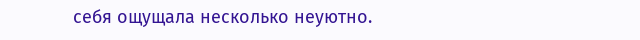себя ощущала несколько неуютно.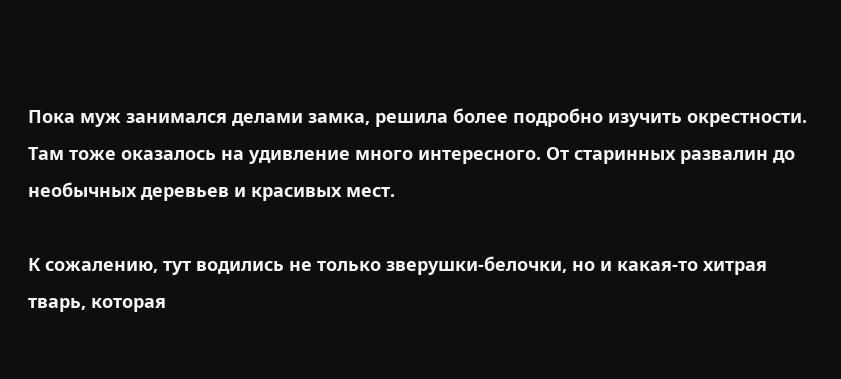Пока муж занимался делами замка, решила более подробно изучить окрестности. Там тоже оказалось на удивление много интересного. От старинных развалин до необычных деревьев и красивых мест.

К сожалению, тут водились не только зверушки-белочки, но и какая-то хитрая тварь, которая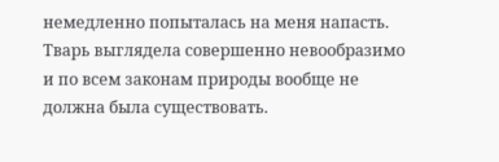немедленно попыталась на меня напасть. Тварь выглядела совершенно невообразимо и по всем законам природы вообще не должна была существовать.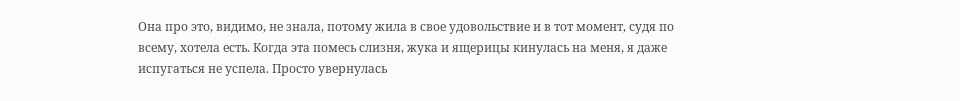Она про это, видимо, не знала, потому жила в свое удовольствие и в тот момент, судя по всему, хотела есть. Когда эта помесь слизня, жука и ящерицы кинулась на меня, я даже испугаться не успела. Просто увернулась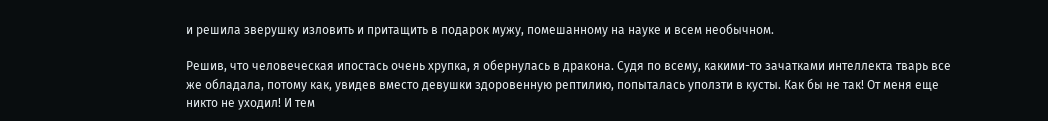и решила зверушку изловить и притащить в подарок мужу, помешанному на науке и всем необычном.

Решив, что человеческая ипостась очень хрупка, я обернулась в дракона. Судя по всему, какими-то зачатками интеллекта тварь все же обладала, потому как, увидев вместо девушки здоровенную рептилию, попыталась уползти в кусты. Как бы не так! От меня еще никто не уходил! И тем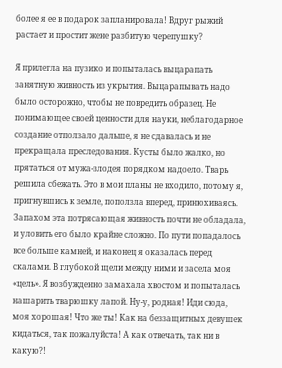более я ее в подарок запланировала! Вдруг рыжий растает и простит жене разбитую черепушку?

Я прилегла на пузико и попыталась выцарапать занятную живность из укрытия. Выцарапывать надо было осторожно, чтобы не повредить образец. Не понимающее своей ценности для науки, неблагодарное создание отползало дальше, я не сдавалась и не прекращала преследования. Кусты было жалко, но прятаться от мужа-злодея порядком надоело. Тварь решила сбежать. Это в мои планы не входило, потому я, пригнувшись к земле, поползла вперед, принюхиваясь. Запахом эта потрясающая живность почти не обладала, и уловить его было крайне сложно. По пути попадалось все больше камней, и наконец я оказалась перед скалами. В глубокой щели между ними и засела моя «цель». Я возбужденно замахала хвостом и попыталась нашарить тварюшку лапой. Ну-у, родная! Иди сюда, моя хорошая! Что же ты! Как на беззащитных девушек кидаться, так пожалуйста! А как отвечать, так ни в какую?!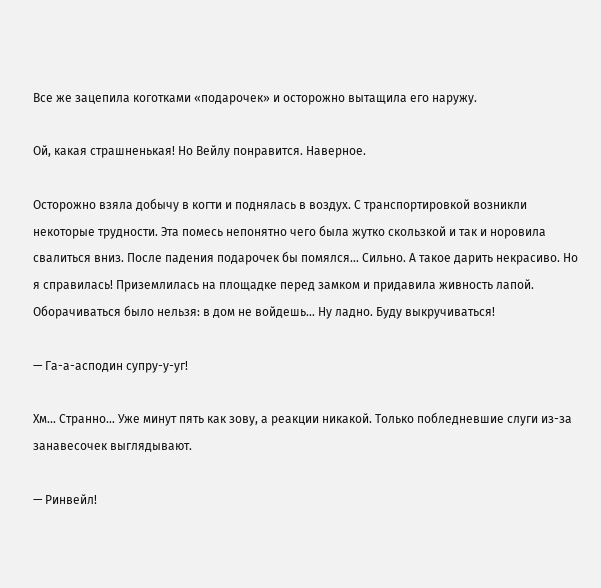Все же зацепила коготками «подарочек» и осторожно вытащила его наружу.

Ой, какая страшненькая! Но Вейлу понравится. Наверное.

Осторожно взяла добычу в когти и поднялась в воздух. С транспортировкой возникли некоторые трудности. Эта помесь непонятно чего была жутко скользкой и так и норовила свалиться вниз. После падения подарочек бы помялся… Сильно. А такое дарить некрасиво. Но я справилась! Приземлилась на площадке перед замком и придавила живность лапой. Оборачиваться было нельзя: в дом не войдешь… Ну ладно. Буду выкручиваться!

— Га-а-асподин супру-у-уг!

Хм... Странно… Уже минут пять как зову, а реакции никакой. Только побледневшие слуги из-за занавесочек выглядывают.

— Ринвейл!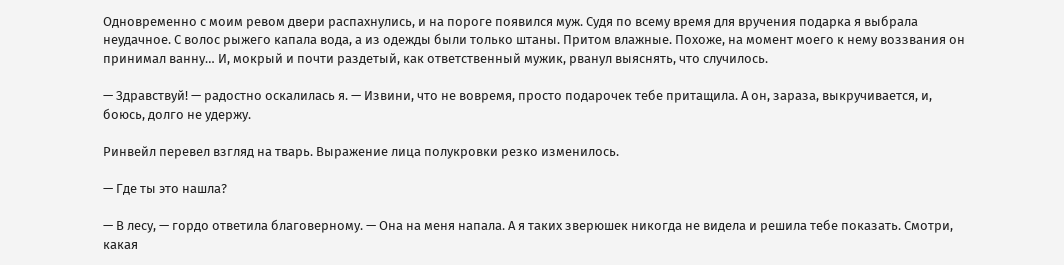Одновременно с моим ревом двери распахнулись, и на пороге появился муж. Судя по всему время для вручения подарка я выбрала неудачное. С волос рыжего капала вода, а из одежды были только штаны. Притом влажные. Похоже, на момент моего к нему воззвания он принимал ванну… И, мокрый и почти раздетый, как ответственный мужик, рванул выяснять, что случилось.

— Здравствуй! — радостно оскалилась я. — Извини, что не вовремя, просто подарочек тебе притащила. А он, зараза, выкручивается, и, боюсь, долго не удержу.

Ринвейл перевел взгляд на тварь. Выражение лица полукровки резко изменилось.

— Где ты это нашла?

— В лесу, — гордо ответила благоверному. — Она на меня напала. А я таких зверюшек никогда не видела и решила тебе показать. Смотри, какая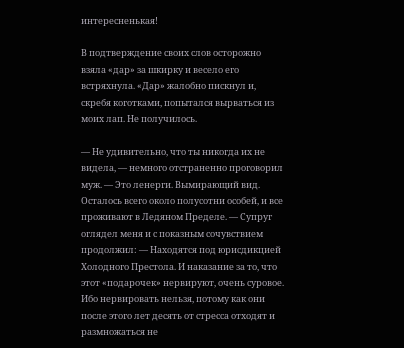интересненькая!

В подтверждение своих слов осторожно взяла «дар» за шкирку и весело его встряхнула. «Дар» жалобно пискнул и, скребя коготками, попытался вырваться из моих лап. Не получилось.

— Не удивительно, что ты никогда их не видела, — немного отстраненно проговорил муж. — Это ленерги. Вымирающий вид. Осталось всего около полусотни особей, и все проживают в Ледяном Пределе. — Супруг оглядел меня и с показным сочувствием продолжил: — Находятся под юрисдикцией Холодного Престола. И наказание за то, что этот «подарочек» нервируют, очень суровое. Ибо нервировать нельзя, потому как они после этого лет десять от стресса отходят и размножаться не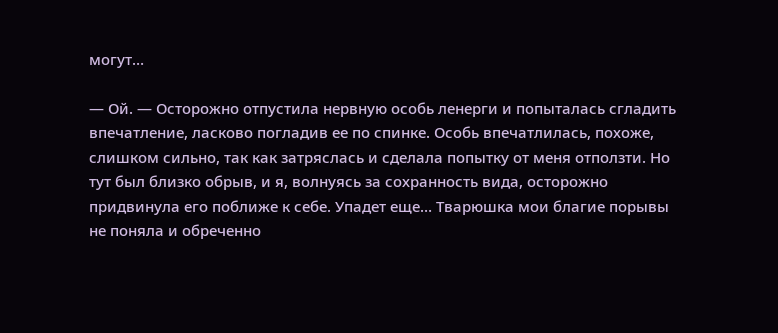могут…

— Ой. — Осторожно отпустила нервную особь ленерги и попыталась сгладить впечатление, ласково погладив ее по спинке. Особь впечатлилась, похоже, слишком сильно, так как затряслась и сделала попытку от меня отползти. Но тут был близко обрыв, и я, волнуясь за сохранность вида, осторожно придвинула его поближе к себе. Упадет еще… Тварюшка мои благие порывы не поняла и обреченно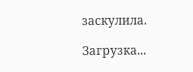заскулила.

Загрузка...